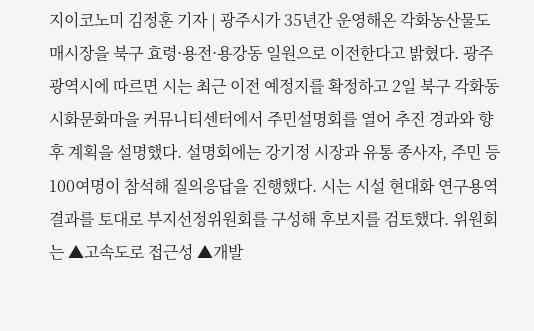지이코노미 김정훈 기자 | 광주시가 35년간 운영해온 각화농산물도매시장을 북구 효령·용전·용강동 일원으로 이전한다고 밝혔다. 광주광역시에 따르면 시는 최근 이전 예정지를 확정하고 2일 북구 각화동 시화문화마을 커뮤니티센터에서 주민설명회를 열어 추진 경과와 향후 계획을 설명했다. 설명회에는 강기정 시장과 유통 종사자, 주민 등 100여명이 참석해 질의응답을 진행했다. 시는 시설 현대화 연구용역 결과를 토대로 부지선정위원회를 구성해 후보지를 검토했다. 위원회는 ▲고속도로 접근성 ▲개발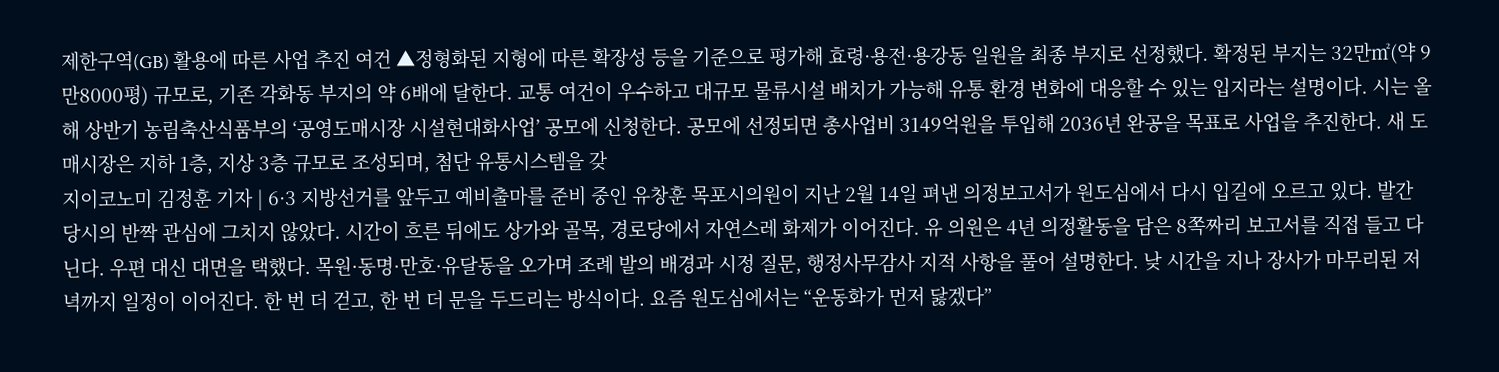제한구역(GB) 활용에 따른 사업 추진 여건 ▲정형화된 지형에 따른 확장성 등을 기준으로 평가해 효령·용전·용강동 일원을 최종 부지로 선정했다. 확정된 부지는 32만㎡(약 9만8000평) 규모로, 기존 각화동 부지의 약 6배에 달한다. 교통 여건이 우수하고 대규모 물류시설 배치가 가능해 유통 환경 변화에 대응할 수 있는 입지라는 설명이다. 시는 올해 상반기 농림축산식품부의 ‘공영도매시장 시설현대화사업’ 공모에 신청한다. 공모에 선정되면 총사업비 3149억원을 투입해 2036년 완공을 목표로 사업을 추진한다. 새 도매시장은 지하 1층, 지상 3층 규모로 조성되며, 첨단 유통시스템을 갖
지이코노미 김정훈 기자 | 6·3 지방선거를 앞두고 예비출마를 준비 중인 유창훈 목포시의원이 지난 2월 14일 펴낸 의정보고서가 원도심에서 다시 입길에 오르고 있다. 발간 당시의 반짝 관심에 그치지 않았다. 시간이 흐른 뒤에도 상가와 골목, 경로당에서 자연스레 화제가 이어진다. 유 의원은 4년 의정활동을 담은 8쪽짜리 보고서를 직접 들고 다닌다. 우편 대신 대면을 택했다. 목원·동명·만호·유달동을 오가며 조례 발의 배경과 시정 질문, 행정사무감사 지적 사항을 풀어 설명한다. 낮 시간을 지나 장사가 마무리된 저녁까지 일정이 이어진다. 한 번 더 걷고, 한 번 더 문을 두드리는 방식이다. 요즘 원도심에서는 “운동화가 먼저 닳겠다”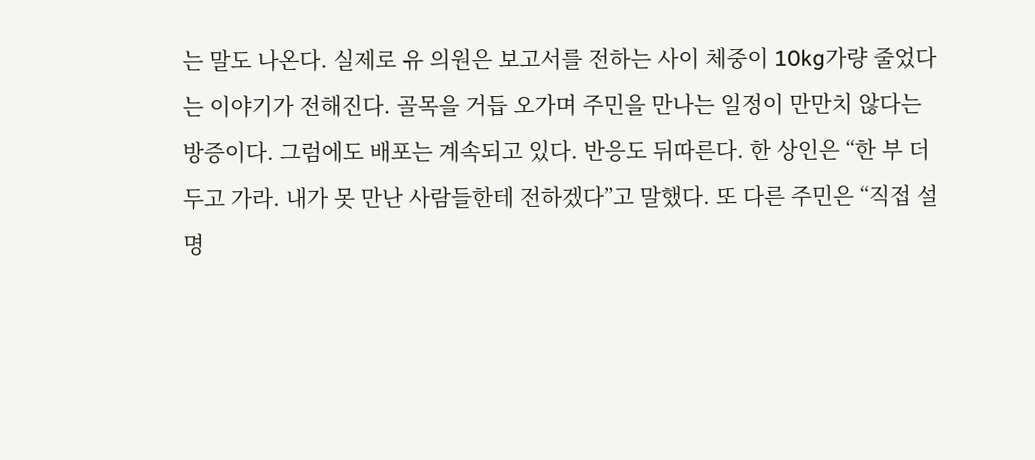는 말도 나온다. 실제로 유 의원은 보고서를 전하는 사이 체중이 10kg가량 줄었다는 이야기가 전해진다. 골목을 거듭 오가며 주민을 만나는 일정이 만만치 않다는 방증이다. 그럼에도 배포는 계속되고 있다. 반응도 뒤따른다. 한 상인은 “한 부 더 두고 가라. 내가 못 만난 사람들한테 전하겠다”고 말했다. 또 다른 주민은 “직접 설명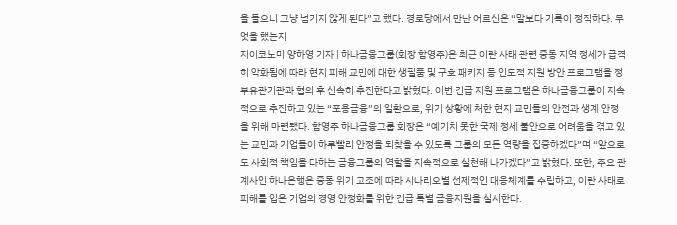을 들으니 그냥 넘기지 않게 된다”고 했다. 경로당에서 만난 어르신은 “말보다 기록이 정직하다. 무엇을 했는지
지이코노미 양하영 기자 | 하나금융그룹(회장 함영주)은 최근 이란 사태 관련 중동 지역 정세가 급격히 악화됨에 따라 현지 피해 교민에 대한 생필품 및 구호 패키지 등 인도적 지원 방안 프로그램을 정부유관기관과 협의 후 신속히 추진한다고 밝혔다. 이번 긴급 지원 프로그램은 하나금융그룹이 지속적으로 추진하고 있는 “포용금융”의 일환으로, 위기 상황에 처한 현지 교민들의 안전과 생계 안정을 위해 마련됐다. 함영주 하나금융그룹 회장은 “예기치 못한 국제 정세 불안으로 어려움을 겪고 있는 교민과 기업들이 하루빨리 안정을 되찾을 수 있도록 그룹의 모든 역량을 집중하겠다”며 “앞으로도 사회적 책임을 다하는 금융그룹의 역할을 지속적으로 실천해 나가겠다”고 밝혔다. 또한, 주요 관계사인 하나은행은 중동 위기 고조에 따라 시나리오별 선제적인 대응체계를 수립하고, 이란 사태로 피해를 입은 기업의 경영 안정화를 위한 긴급 특별 금융지원을 실시한다.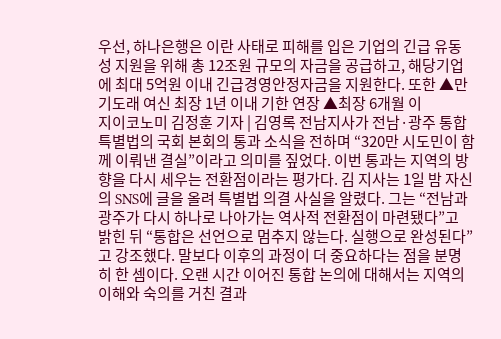우선, 하나은행은 이란 사태로 피해를 입은 기업의 긴급 유동성 지원을 위해 총 12조원 규모의 자금을 공급하고, 해당기업에 최대 5억원 이내 긴급경영안정자금을 지원한다. 또한 ▲만기도래 여신 최장 1년 이내 기한 연장 ▲최장 6개월 이
지이코노미 김정훈 기자 | 김영록 전남지사가 전남·광주 통합 특별법의 국회 본회의 통과 소식을 전하며 “320만 시도민이 함께 이뤄낸 결실”이라고 의미를 짚었다. 이번 통과는 지역의 방향을 다시 세우는 전환점이라는 평가다. 김 지사는 1일 밤 자신의 SNS에 글을 올려 특별법 의결 사실을 알렸다. 그는 “전남과 광주가 다시 하나로 나아가는 역사적 전환점이 마련됐다”고 밝힌 뒤 “통합은 선언으로 멈추지 않는다. 실행으로 완성된다”고 강조했다. 말보다 이후의 과정이 더 중요하다는 점을 분명히 한 셈이다. 오랜 시간 이어진 통합 논의에 대해서는 지역의 이해와 숙의를 거친 결과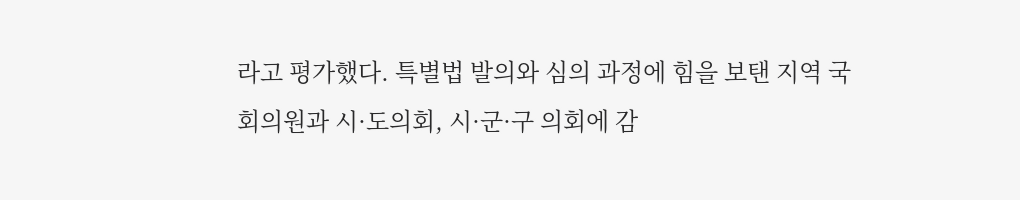라고 평가했다. 특별법 발의와 심의 과정에 힘을 보탠 지역 국회의원과 시·도의회, 시·군·구 의회에 감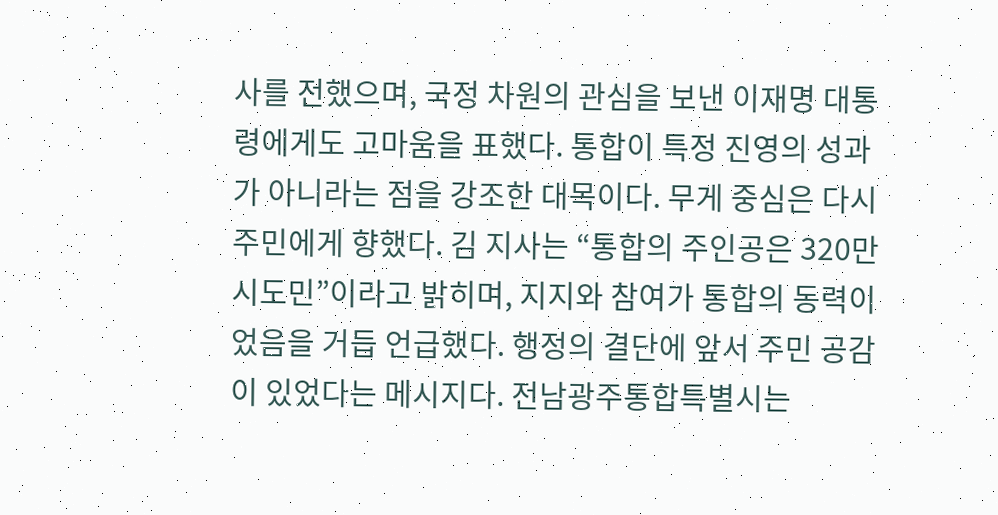사를 전했으며, 국정 차원의 관심을 보낸 이재명 대통령에게도 고마움을 표했다. 통합이 특정 진영의 성과가 아니라는 점을 강조한 대목이다. 무게 중심은 다시 주민에게 향했다. 김 지사는 “통합의 주인공은 320만 시도민”이라고 밝히며, 지지와 참여가 통합의 동력이었음을 거듭 언급했다. 행정의 결단에 앞서 주민 공감이 있었다는 메시지다. 전남광주통합특별시는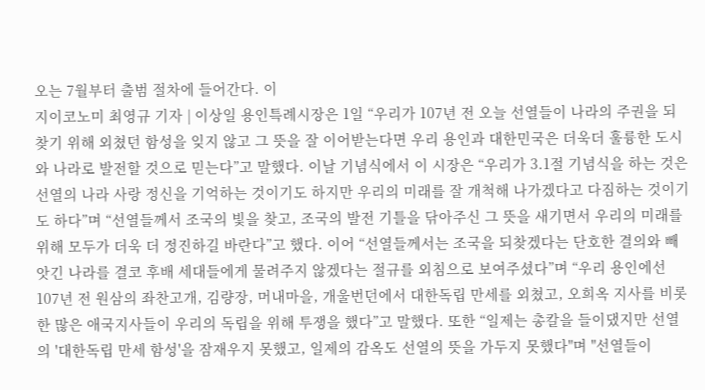오는 7월부터 출범 절차에 들어간다. 이
지이코노미 최영규 기자 | 이상일 용인특례시장은 1일 “우리가 107년 전 오늘 선열들이 나라의 주권을 되찾기 위해 외쳤던 함성을 잊지 않고 그 뜻을 잘 이어받는다면 우리 용인과 대한민국은 더욱더 훌륭한 도시와 나라로 발전할 것으로 믿는다”고 말했다. 이날 기념식에서 이 시장은 “우리가 3.1절 기념식을 하는 것은 선열의 나라 사랑 정신을 기억하는 것이기도 하지만 우리의 미래를 잘 개척해 나가겠다고 다짐하는 것이기도 하다”며 “선열들께서 조국의 빛을 찾고, 조국의 발전 기틀을 닦아주신 그 뜻을 새기면서 우리의 미래를 위해 모두가 더욱 더 정진하길 바란다”고 했다. 이어 “선열들께서는 조국을 되찾겠다는 단호한 결의와 빼앗긴 나라를 결코 후배 세대들에게 물려주지 않겠다는 절규를 외침으로 보여주셨다”며 “우리 용인에선 107년 전 원삼의 좌찬고개, 김량장, 머내마을, 개울번던에서 대한독립 만세를 외쳤고, 오희옥 지사를 비롯한 많은 애국지사들이 우리의 독립을 위해 투쟁을 했다”고 말했다. 또한 “일제는 총칼을 들이댔지만 선열의 '대한독립 만세 함성'을 잠재우지 못했고, 일제의 감옥도 선열의 뜻을 가두지 못했다"며 "선열들이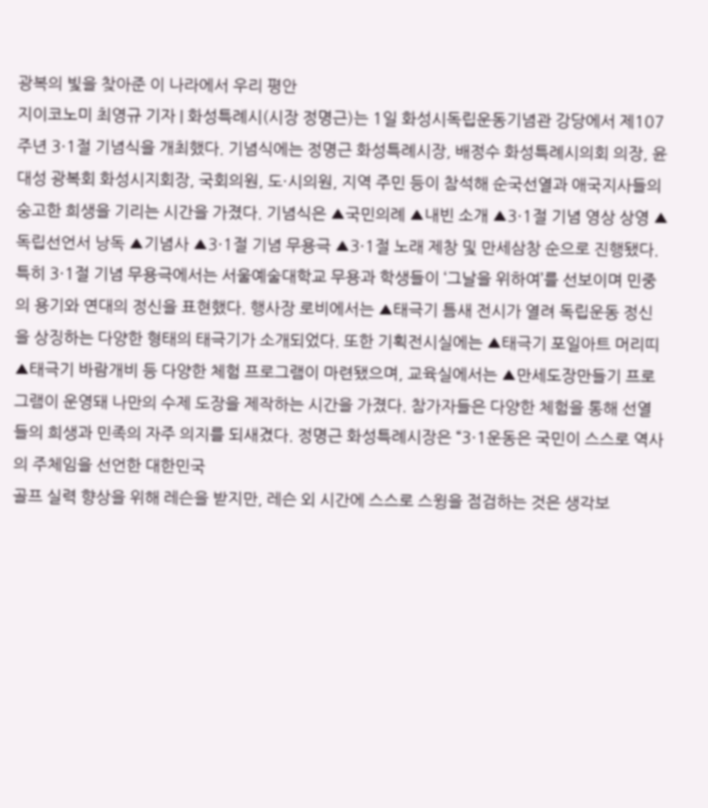광복의 빛을 찾아준 이 나라에서 우리 평안
지이코노미 최영규 기자 | 화성특례시(시장 정명근)는 1일 화성시독립운동기념관 강당에서 제107주년 3·1절 기념식을 개최했다. 기념식에는 정명근 화성특례시장, 배정수 화성특례시의회 의장, 윤대성 광복회 화성시지회장, 국회의원, 도·시의원, 지역 주민 등이 참석해 순국선열과 애국지사들의 숭고한 희생을 기리는 시간을 가졌다. 기념식은 ▲국민의례 ▲내빈 소개 ▲3·1절 기념 영상 상영 ▲독립선언서 낭독 ▲기념사 ▲3·1절 기념 무용극 ▲3·1절 노래 제창 및 만세삼창 순으로 진행됐다. 특히 3·1절 기념 무용극에서는 서울예술대학교 무용과 학생들이 ‘그날을 위하여’를 선보이며 민중의 용기와 연대의 정신을 표현했다. 행사장 로비에서는 ▲태극기 틈새 전시가 열려 독립운동 정신을 상징하는 다양한 형태의 태극기가 소개되었다. 또한 기획전시실에는 ▲태극기 포일아트 머리띠 ▲태극기 바람개비 등 다양한 체험 프로그램이 마련됐으며, 교육실에서는 ▲만세도장만들기 프로그램이 운영돼 나만의 수제 도장을 제작하는 시간을 가졌다. 참가자들은 다양한 체험을 통해 선열들의 희생과 민족의 자주 의지를 되새겼다. 정명근 화성특례시장은 “3·1운동은 국민이 스스로 역사의 주체임을 선언한 대한민국
골프 실력 향상을 위해 레슨을 받지만, 레슨 외 시간에 스스로 스윙을 점검하는 것은 생각보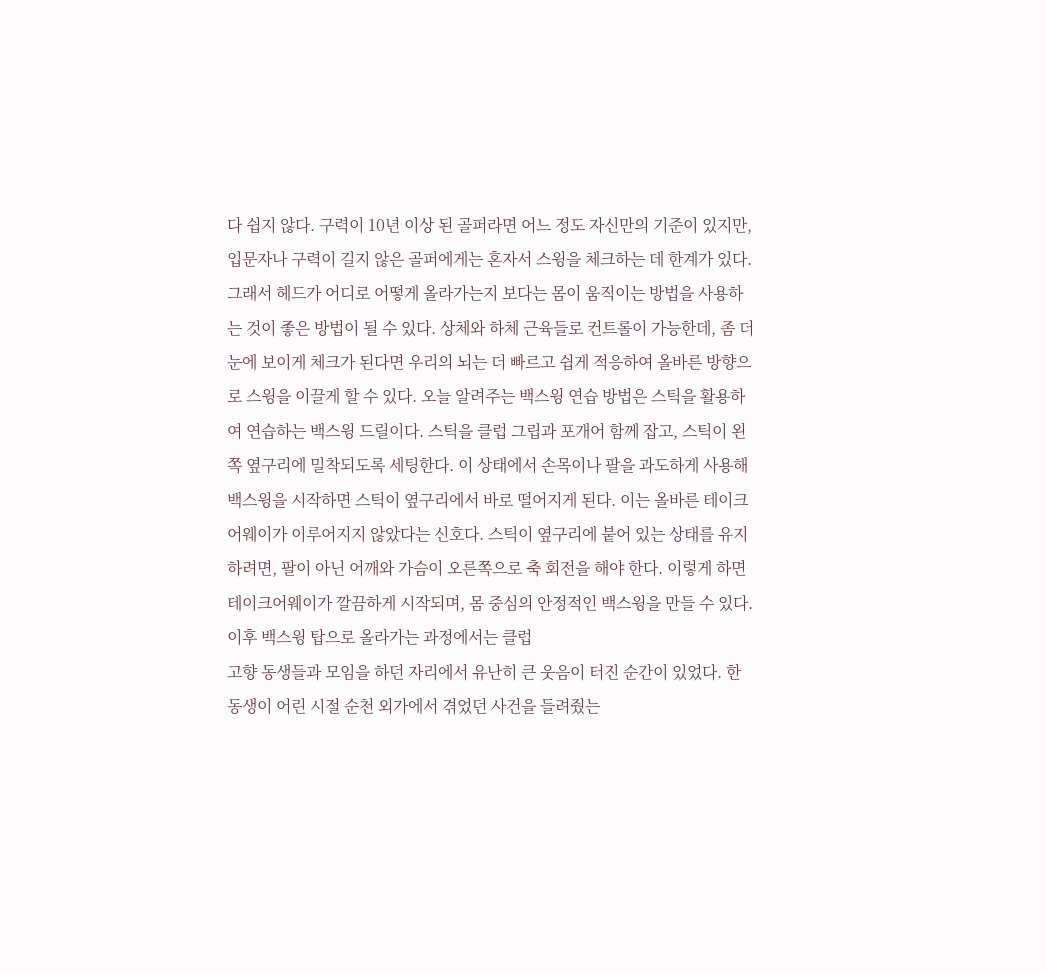다 쉽지 않다. 구력이 10년 이상 된 골퍼라면 어느 정도 자신만의 기준이 있지만, 입문자나 구력이 길지 않은 골퍼에게는 혼자서 스윙을 체크하는 데 한계가 있다. 그래서 헤드가 어디로 어떻게 올라가는지 보다는 몸이 움직이는 방법을 사용하는 것이 좋은 방법이 될 수 있다. 상체와 하체 근육들로 컨트롤이 가능한데, 좀 더 눈에 보이게 체크가 된다면 우리의 뇌는 더 빠르고 쉽게 적응하여 올바른 방향으로 스윙을 이끌게 할 수 있다. 오늘 알려주는 백스윙 연습 방법은 스틱을 활용하여 연습하는 백스윙 드릴이다. 스틱을 클럽 그립과 포개어 함께 잡고, 스틱이 왼쪽 옆구리에 밀착되도록 세팅한다. 이 상태에서 손목이나 팔을 과도하게 사용해 백스윙을 시작하면 스틱이 옆구리에서 바로 떨어지게 된다. 이는 올바른 테이크어웨이가 이루어지지 않았다는 신호다. 스틱이 옆구리에 붙어 있는 상태를 유지하려면, 팔이 아닌 어깨와 가슴이 오른쪽으로 축 회전을 해야 한다. 이렇게 하면 테이크어웨이가 깔끔하게 시작되며, 몸 중심의 안정적인 백스윙을 만들 수 있다. 이후 백스윙 탑으로 올라가는 과정에서는 클럽
고향 동생들과 모임을 하던 자리에서 유난히 큰 웃음이 터진 순간이 있었다. 한 동생이 어린 시절 순천 외가에서 겪었던 사건을 들려줬는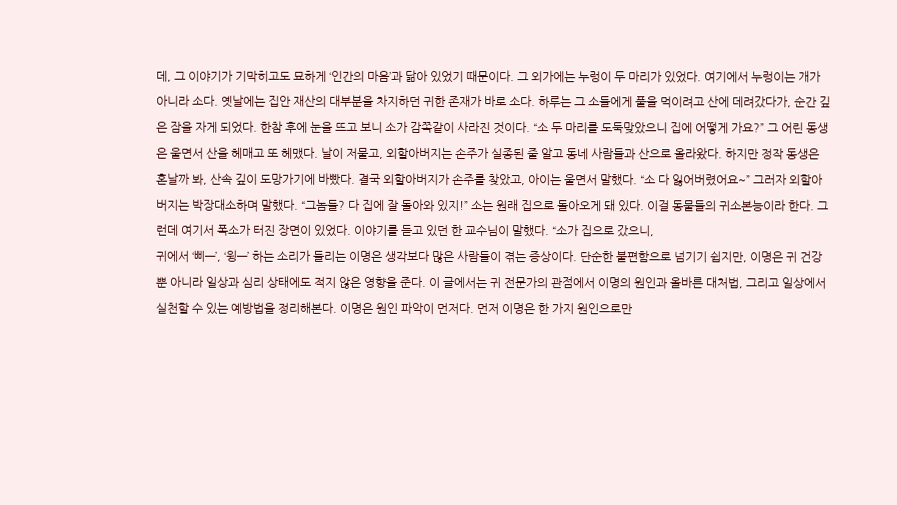데, 그 이야기가 기막히고도 묘하게 ‘인간의 마음’과 닮아 있었기 때문이다. 그 외가에는 누렁이 두 마리가 있었다. 여기에서 누렁이는 개가 아니라 소다. 옛날에는 집안 재산의 대부분을 차지하던 귀한 존재가 바로 소다. 하루는 그 소들에게 풀을 먹이려고 산에 데려갔다가, 순간 깊은 잠을 자게 되었다. 한참 후에 눈을 뜨고 보니 소가 감쪽같이 사라진 것이다. “소 두 마리를 도둑맞았으니 집에 어떻게 가요?” 그 어린 동생은 울면서 산을 헤매고 또 헤맸다. 날이 저물고, 외할아버지는 손주가 실종된 줄 알고 동네 사람들과 산으로 올라왔다. 하지만 정작 동생은 혼날까 봐, 산속 깊이 도망가기에 바빴다. 결국 외할아버지가 손주를 찾았고, 아이는 울면서 말했다. “소 다 잃어버렸어요~” 그러자 외할아버지는 박장대소하며 말했다. “그놈들? 다 집에 잘 돌아와 있지!” 소는 원래 집으로 돌아오게 돼 있다. 이걸 동물들의 귀소본능이라 한다. 그런데 여기서 폭소가 터진 장면이 있었다. 이야기를 듣고 있던 한 교수님이 말했다. “소가 집으로 갔으니,
귀에서 ‘삐—’, ‘윙—’ 하는 소리가 들리는 이명은 생각보다 많은 사람들이 겪는 증상이다. 단순한 불편함으로 넘기기 쉽지만, 이명은 귀 건강뿐 아니라 일상과 심리 상태에도 적지 않은 영향을 준다. 이 글에서는 귀 전문가의 관점에서 이명의 원인과 올바른 대처법, 그리고 일상에서 실천할 수 있는 예방법을 정리해본다. 이명은 원인 파악이 먼저다. 먼저 이명은 한 가지 원인으로만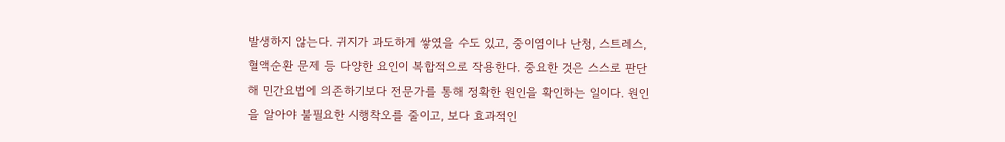발생하지 않는다. 귀지가 과도하게 쌓였을 수도 있고, 중이염이나 난청, 스트레스, 혈액순환 문제 등 다양한 요인이 복합적으로 작용한다. 중요한 것은 스스로 판단해 민간요법에 의존하기보다 전문가를 통해 정확한 원인을 확인하는 일이다. 원인을 알아야 불필요한 시행착오를 줄이고, 보다 효과적인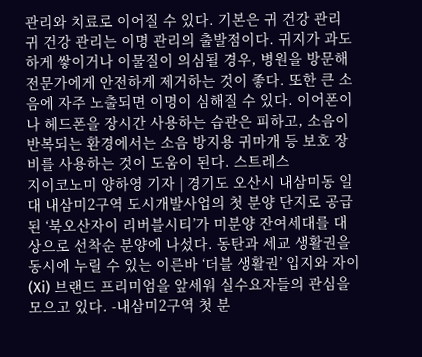관리와 치료로 이어질 수 있다. 기본은 귀 건강 관리 귀 건강 관리는 이명 관리의 출발점이다. 귀지가 과도하게 쌓이거나 이물질이 의심될 경우, 병원을 방문해 전문가에게 안전하게 제거하는 것이 좋다. 또한 큰 소음에 자주 노출되면 이명이 심해질 수 있다. 이어폰이나 헤드폰을 장시간 사용하는 습관은 피하고, 소음이 반복되는 환경에서는 소음 방지용 귀마개 등 보호 장비를 사용하는 것이 도움이 된다. 스트레스
지이코노미 양하영 기자 | 경기도 오산시 내삼미동 일대 내삼미2구역 도시개발사업의 첫 분양 단지로 공급된 ‘북오산자이 리버블시티’가 미분양 잔여세대를 대상으로 선착순 분양에 나섰다. 동탄과 세교 생활권을 동시에 누릴 수 있는 이른바 ‘더블 생활권’ 입지와 자이(Xi) 브랜드 프리미엄을 앞세워 실수요자들의 관심을 모으고 있다. -내삼미2구역 첫 분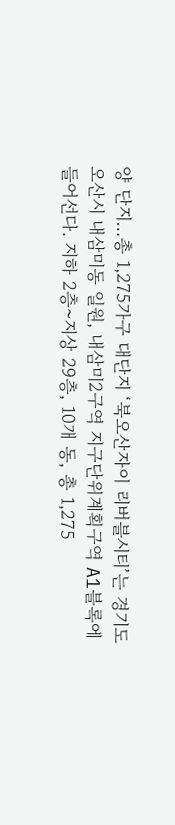양 단지…총 1,275가구 대단지 ‘북오산자이 리버블시티’는 경기도 오산시 내삼미동 일원, 내삼미2구역 지구단위계획구역 A1블록에 들어선다. 지하 2층~지상 29층, 10개 동, 총 1,275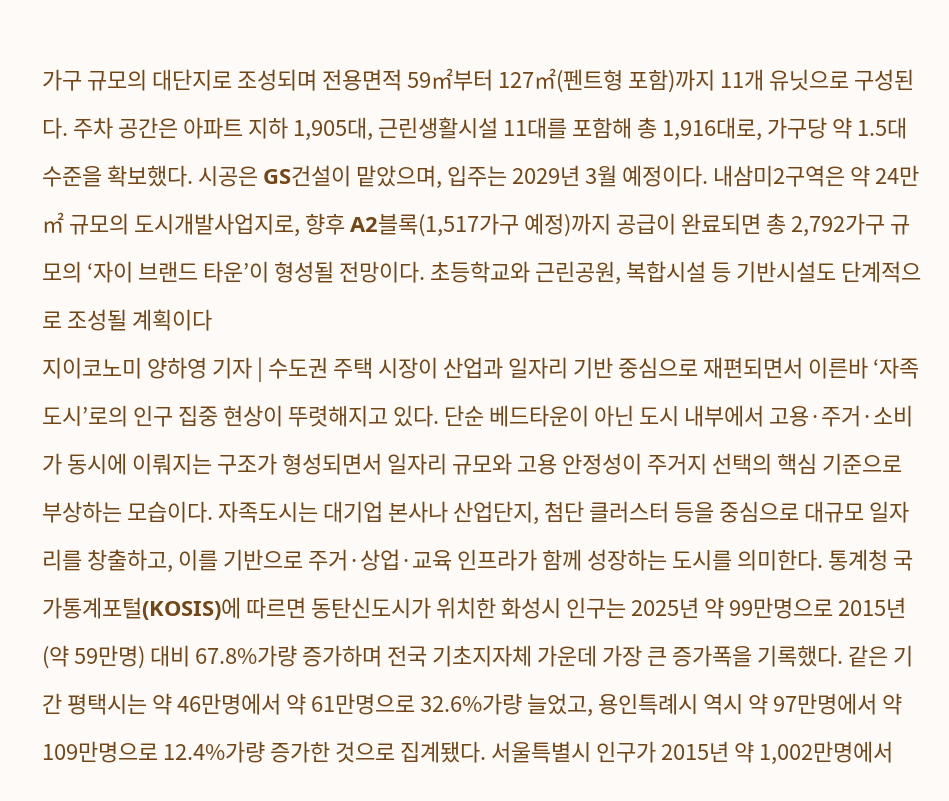가구 규모의 대단지로 조성되며 전용면적 59㎡부터 127㎡(펜트형 포함)까지 11개 유닛으로 구성된다. 주차 공간은 아파트 지하 1,905대, 근린생활시설 11대를 포함해 총 1,916대로, 가구당 약 1.5대 수준을 확보했다. 시공은 GS건설이 맡았으며, 입주는 2029년 3월 예정이다. 내삼미2구역은 약 24만㎡ 규모의 도시개발사업지로, 향후 A2블록(1,517가구 예정)까지 공급이 완료되면 총 2,792가구 규모의 ‘자이 브랜드 타운’이 형성될 전망이다. 초등학교와 근린공원, 복합시설 등 기반시설도 단계적으로 조성될 계획이다
지이코노미 양하영 기자 | 수도권 주택 시장이 산업과 일자리 기반 중심으로 재편되면서 이른바 ‘자족도시’로의 인구 집중 현상이 뚜렷해지고 있다. 단순 베드타운이 아닌 도시 내부에서 고용·주거·소비가 동시에 이뤄지는 구조가 형성되면서 일자리 규모와 고용 안정성이 주거지 선택의 핵심 기준으로 부상하는 모습이다. 자족도시는 대기업 본사나 산업단지, 첨단 클러스터 등을 중심으로 대규모 일자리를 창출하고, 이를 기반으로 주거·상업·교육 인프라가 함께 성장하는 도시를 의미한다. 통계청 국가통계포털(KOSIS)에 따르면 동탄신도시가 위치한 화성시 인구는 2025년 약 99만명으로 2015년(약 59만명) 대비 67.8%가량 증가하며 전국 기초지자체 가운데 가장 큰 증가폭을 기록했다. 같은 기간 평택시는 약 46만명에서 약 61만명으로 32.6%가량 늘었고, 용인특례시 역시 약 97만명에서 약 109만명으로 12.4%가량 증가한 것으로 집계됐다. 서울특별시 인구가 2015년 약 1,002만명에서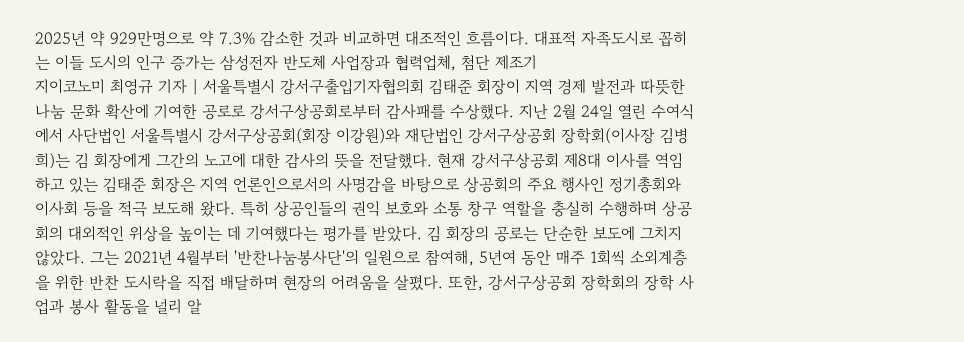2025년 약 929만명으로 약 7.3% 감소한 것과 비교하면 대조적인 흐름이다. 대표적 자족도시로 꼽히는 이들 도시의 인구 증가는 삼성전자 반도체 사업장과 협력업체, 첨단 제조기
지이코노미 최영규 기자 | 서울특별시 강서구출입기자협의회 김태준 회장이 지역 경제 발전과 따뜻한 나눔 문화 확산에 기여한 공로로 강서구상공회로부터 감사패를 수상했다. 지난 2월 24일 열린 수여식에서 사단법인 서울특별시 강서구상공회(회장 이강원)와 재단법인 강서구상공회 장학회(이사장 김병희)는 김 회장에게 그간의 노고에 대한 감사의 뜻을 전달했다. 현재 강서구상공회 제8대 이사를 역임하고 있는 김태준 회장은 지역 언론인으로서의 사명감을 바탕으로 상공회의 주요 행사인 정기총회와 이사회 등을 적극 보도해 왔다. 특히 상공인들의 권익 보호와 소통 창구 역할을 충실히 수행하며 상공회의 대외적인 위상을 높이는 데 기여했다는 평가를 받았다. 김 회장의 공로는 단순한 보도에 그치지 않았다. 그는 2021년 4월부터 '반찬나눔봉사단'의 일원으로 참여해, 5년여 동안 매주 1회씩 소외계층을 위한 반찬 도시락을 직접 배달하며 현장의 어려움을 살폈다. 또한, 강서구상공회 장학회의 장학 사업과 봉사 활동을 널리 알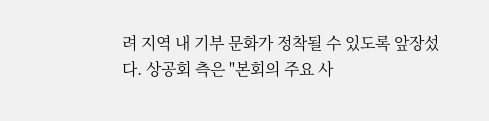려 지역 내 기부 문화가 정착될 수 있도록 앞장섰다. 상공회 측은 "본회의 주요 사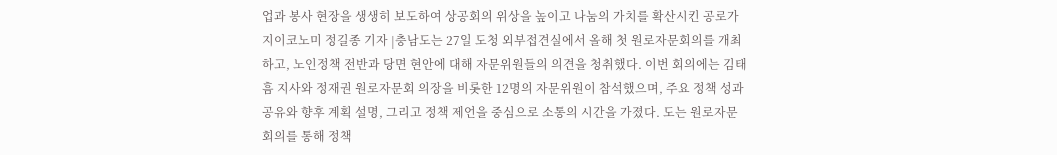업과 봉사 현장을 생생히 보도하여 상공회의 위상을 높이고 나눔의 가치를 확산시킨 공로가
지이코노미 정길종 기자 |충남도는 27일 도청 외부접견실에서 올해 첫 원로자문회의를 개최하고, 노인정책 전반과 당면 현안에 대해 자문위원들의 의견을 청취했다. 이번 회의에는 김태흠 지사와 정재권 원로자문회 의장을 비롯한 12명의 자문위원이 참석했으며, 주요 정책 성과 공유와 향후 계획 설명, 그리고 정책 제언을 중심으로 소통의 시간을 가졌다. 도는 원로자문회의를 통해 정책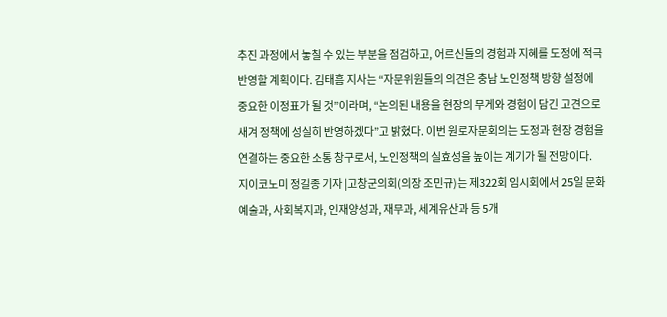추진 과정에서 놓칠 수 있는 부분을 점검하고, 어르신들의 경험과 지혜를 도정에 적극 반영할 계획이다. 김태흠 지사는 “자문위원들의 의견은 충남 노인정책 방향 설정에 중요한 이정표가 될 것”이라며, “논의된 내용을 현장의 무게와 경험이 담긴 고견으로 새겨 정책에 성실히 반영하겠다”고 밝혔다. 이번 원로자문회의는 도정과 현장 경험을 연결하는 중요한 소통 창구로서, 노인정책의 실효성을 높이는 계기가 될 전망이다.
지이코노미 정길종 기자 |고창군의회(의장 조민규)는 제322회 임시회에서 25일 문화예술과, 사회복지과, 인재양성과, 재무과, 세계유산과 등 5개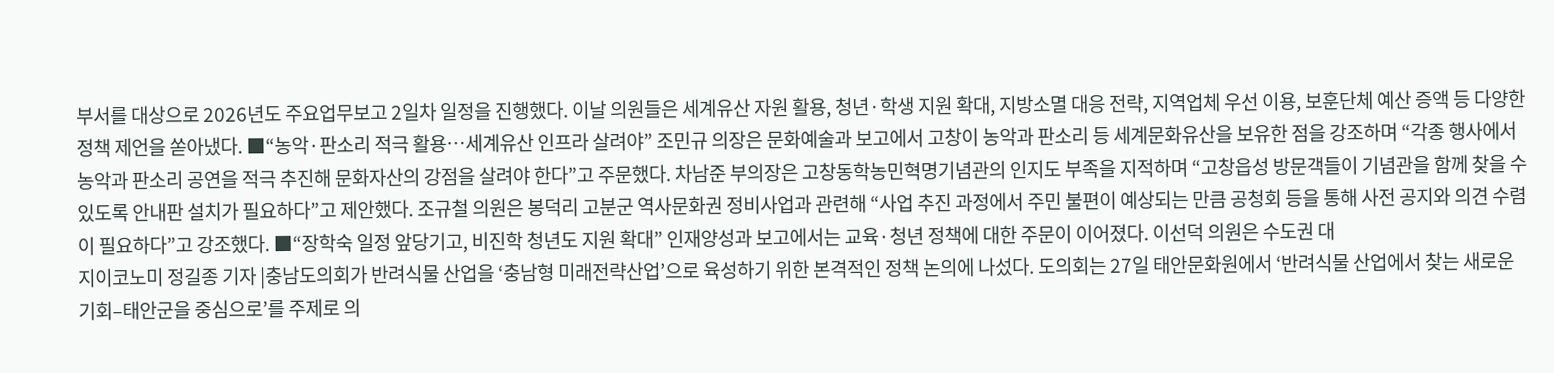부서를 대상으로 2026년도 주요업무보고 2일차 일정을 진행했다. 이날 의원들은 세계유산 자원 활용, 청년·학생 지원 확대, 지방소멸 대응 전략, 지역업체 우선 이용, 보훈단체 예산 증액 등 다양한 정책 제언을 쏟아냈다. ■“농악·판소리 적극 활용…세계유산 인프라 살려야” 조민규 의장은 문화예술과 보고에서 고창이 농악과 판소리 등 세계문화유산을 보유한 점을 강조하며 “각종 행사에서 농악과 판소리 공연을 적극 추진해 문화자산의 강점을 살려야 한다”고 주문했다. 차남준 부의장은 고창동학농민혁명기념관의 인지도 부족을 지적하며 “고창읍성 방문객들이 기념관을 함께 찾을 수 있도록 안내판 설치가 필요하다”고 제안했다. 조규철 의원은 봉덕리 고분군 역사문화권 정비사업과 관련해 “사업 추진 과정에서 주민 불편이 예상되는 만큼 공청회 등을 통해 사전 공지와 의견 수렴이 필요하다”고 강조했다. ■“장학숙 일정 앞당기고, 비진학 청년도 지원 확대” 인재양성과 보고에서는 교육·청년 정책에 대한 주문이 이어졌다. 이선덕 의원은 수도권 대
지이코노미 정길종 기자 |충남도의회가 반려식물 산업을 ‘충남형 미래전략산업’으로 육성하기 위한 본격적인 정책 논의에 나섰다. 도의회는 27일 태안문화원에서 ‘반려식물 산업에서 찾는 새로운 기회–태안군을 중심으로’를 주제로 의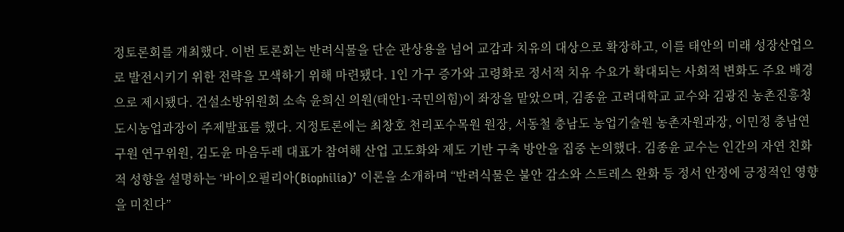정토론회를 개최했다. 이번 토론회는 반려식물을 단순 관상용을 넘어 교감과 치유의 대상으로 확장하고, 이를 태안의 미래 성장산업으로 발전시키기 위한 전략을 모색하기 위해 마련됐다. 1인 가구 증가와 고령화로 정서적 치유 수요가 확대되는 사회적 변화도 주요 배경으로 제시됐다. 건설소방위원회 소속 윤희신 의원(태안1·국민의힘)이 좌장을 맡았으며, 김종윤 고려대학교 교수와 김광진 농촌진흥청 도시농업과장이 주제발표를 했다. 지정토론에는 최창호 천리포수목원 원장, 서동철 충남도 농업기술원 농촌자원과장, 이민정 충남연구원 연구위원, 김도윤 마음두레 대표가 참여해 산업 고도화와 제도 기반 구축 방안을 집중 논의했다. 김종윤 교수는 인간의 자연 친화적 성향을 설명하는 ‘바이오필리아(Biophilia)’ 이론을 소개하며 “반려식물은 불안 감소와 스트레스 완화 등 정서 안정에 긍정적인 영향을 미친다”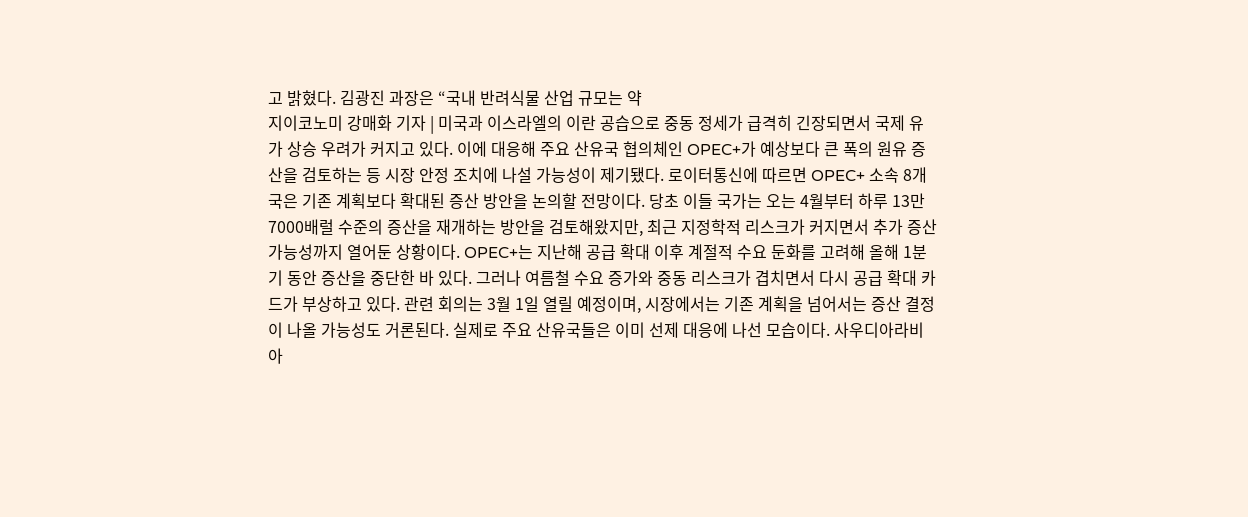고 밝혔다. 김광진 과장은 “국내 반려식물 산업 규모는 약
지이코노미 강매화 기자 | 미국과 이스라엘의 이란 공습으로 중동 정세가 급격히 긴장되면서 국제 유가 상승 우려가 커지고 있다. 이에 대응해 주요 산유국 협의체인 OPEC+가 예상보다 큰 폭의 원유 증산을 검토하는 등 시장 안정 조치에 나설 가능성이 제기됐다. 로이터통신에 따르면 OPEC+ 소속 8개국은 기존 계획보다 확대된 증산 방안을 논의할 전망이다. 당초 이들 국가는 오는 4월부터 하루 13만7000배럴 수준의 증산을 재개하는 방안을 검토해왔지만, 최근 지정학적 리스크가 커지면서 추가 증산 가능성까지 열어둔 상황이다. OPEC+는 지난해 공급 확대 이후 계절적 수요 둔화를 고려해 올해 1분기 동안 증산을 중단한 바 있다. 그러나 여름철 수요 증가와 중동 리스크가 겹치면서 다시 공급 확대 카드가 부상하고 있다. 관련 회의는 3월 1일 열릴 예정이며, 시장에서는 기존 계획을 넘어서는 증산 결정이 나올 가능성도 거론된다. 실제로 주요 산유국들은 이미 선제 대응에 나선 모습이다. 사우디아라비아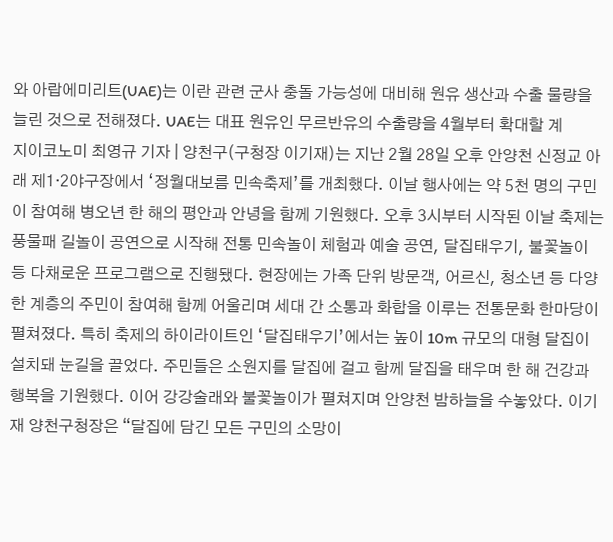와 아랍에미리트(UAE)는 이란 관련 군사 충돌 가능성에 대비해 원유 생산과 수출 물량을 늘린 것으로 전해졌다. UAE는 대표 원유인 무르반유의 수출량을 4월부터 확대할 계
지이코노미 최영규 기자 | 양천구(구청장 이기재)는 지난 2월 28일 오후 안양천 신정교 아래 제1·2야구장에서 ‘정월대보름 민속축제’를 개최했다. 이날 행사에는 약 5천 명의 구민이 참여해 병오년 한 해의 평안과 안녕을 함께 기원했다. 오후 3시부터 시작된 이날 축제는 풍물패 길놀이 공연으로 시작해 전통 민속놀이 체험과 예술 공연, 달집태우기, 불꽃놀이 등 다채로운 프로그램으로 진행됐다. 현장에는 가족 단위 방문객, 어르신, 청소년 등 다양한 계층의 주민이 참여해 함께 어울리며 세대 간 소통과 화합을 이루는 전통문화 한마당이 펼쳐졌다. 특히 축제의 하이라이트인 ‘달집태우기’에서는 높이 10m 규모의 대형 달집이 설치돼 눈길을 끌었다. 주민들은 소원지를 달집에 걸고 함께 달집을 태우며 한 해 건강과 행복을 기원했다. 이어 강강술래와 불꽃놀이가 펼쳐지며 안양천 밤하늘을 수놓았다. 이기재 양천구청장은 “달집에 담긴 모든 구민의 소망이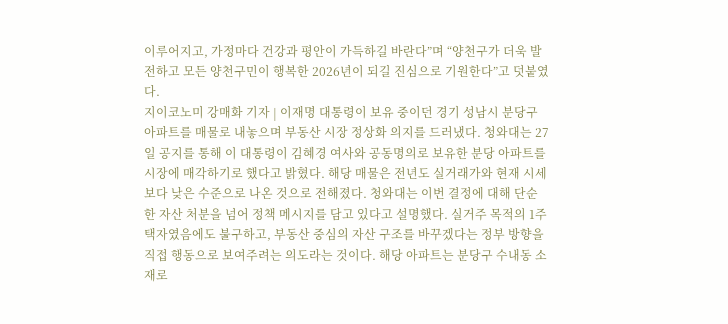이루어지고, 가정마다 건강과 평안이 가득하길 바란다”며 “양천구가 더욱 발전하고 모든 양천구민이 행복한 2026년이 되길 진심으로 기원한다”고 덧붙였다.
지이코노미 강매화 기자 | 이재명 대통령이 보유 중이던 경기 성남시 분당구 아파트를 매물로 내놓으며 부동산 시장 정상화 의지를 드러냈다. 청와대는 27일 공지를 통해 이 대통령이 김혜경 여사와 공동명의로 보유한 분당 아파트를 시장에 매각하기로 했다고 밝혔다. 해당 매물은 전년도 실거래가와 현재 시세보다 낮은 수준으로 나온 것으로 전해졌다. 청와대는 이번 결정에 대해 단순한 자산 처분을 넘어 정책 메시지를 담고 있다고 설명했다. 실거주 목적의 1주택자였음에도 불구하고, 부동산 중심의 자산 구조를 바꾸겠다는 정부 방향을 직접 행동으로 보여주려는 의도라는 것이다. 해당 아파트는 분당구 수내동 소재로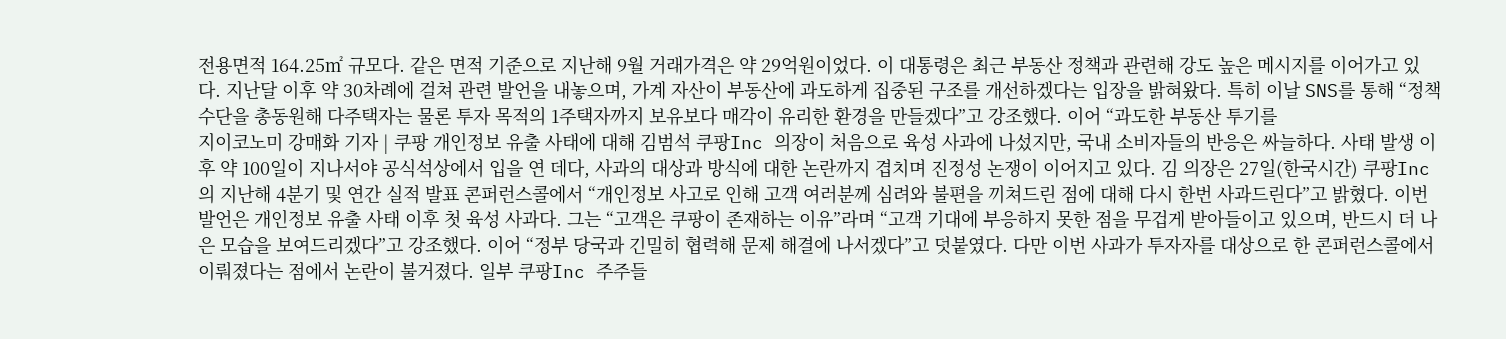전용면적 164.25㎡ 규모다. 같은 면적 기준으로 지난해 9월 거래가격은 약 29억원이었다. 이 대통령은 최근 부동산 정책과 관련해 강도 높은 메시지를 이어가고 있다. 지난달 이후 약 30차례에 걸쳐 관련 발언을 내놓으며, 가계 자산이 부동산에 과도하게 집중된 구조를 개선하겠다는 입장을 밝혀왔다. 특히 이날 SNS를 통해 “정책 수단을 총동원해 다주택자는 물론 투자 목적의 1주택자까지 보유보다 매각이 유리한 환경을 만들겠다”고 강조했다. 이어 “과도한 부동산 투기를
지이코노미 강매화 기자 | 쿠팡 개인정보 유출 사태에 대해 김범석 쿠팡Inc 의장이 처음으로 육성 사과에 나섰지만, 국내 소비자들의 반응은 싸늘하다. 사태 발생 이후 약 100일이 지나서야 공식석상에서 입을 연 데다, 사과의 대상과 방식에 대한 논란까지 겹치며 진정성 논쟁이 이어지고 있다. 김 의장은 27일(한국시간) 쿠팡Inc의 지난해 4분기 및 연간 실적 발표 콘퍼런스콜에서 “개인정보 사고로 인해 고객 여러분께 심려와 불편을 끼쳐드린 점에 대해 다시 한번 사과드린다”고 밝혔다. 이번 발언은 개인정보 유출 사태 이후 첫 육성 사과다. 그는 “고객은 쿠팡이 존재하는 이유”라며 “고객 기대에 부응하지 못한 점을 무겁게 받아들이고 있으며, 반드시 더 나은 모습을 보여드리겠다”고 강조했다. 이어 “정부 당국과 긴밀히 협력해 문제 해결에 나서겠다”고 덧붙였다. 다만 이번 사과가 투자자를 대상으로 한 콘퍼런스콜에서 이뤄졌다는 점에서 논란이 불거졌다. 일부 쿠팡Inc 주주들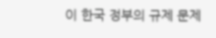이 한국 정부의 규제 문제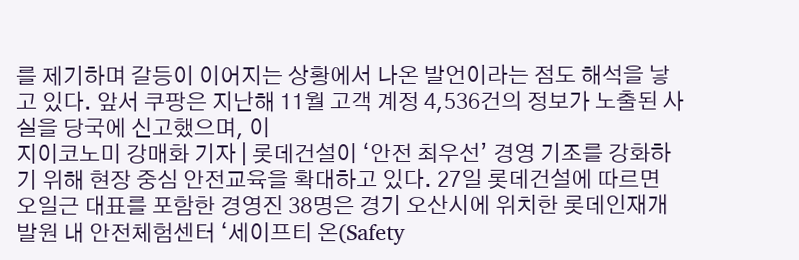를 제기하며 갈등이 이어지는 상황에서 나온 발언이라는 점도 해석을 낳고 있다. 앞서 쿠팡은 지난해 11월 고객 계정 4,536건의 정보가 노출된 사실을 당국에 신고했으며, 이
지이코노미 강매화 기자 | 롯데건설이 ‘안전 최우선’ 경영 기조를 강화하기 위해 현장 중심 안전교육을 확대하고 있다. 27일 롯데건설에 따르면 오일근 대표를 포함한 경영진 38명은 경기 오산시에 위치한 롯데인재개발원 내 안전체험센터 ‘세이프티 온(Safety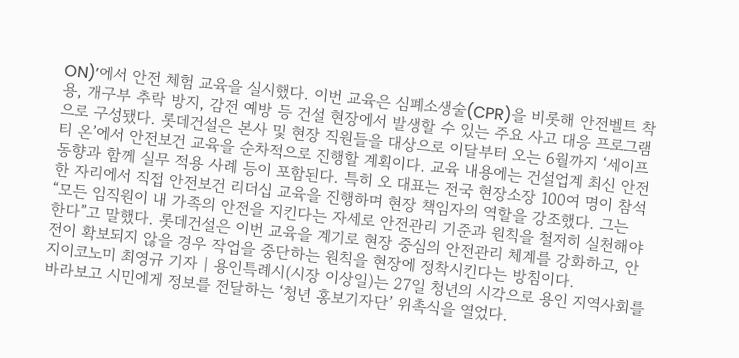ON)’에서 안전 체험 교육을 실시했다. 이번 교육은 심폐소생술(CPR)을 비롯해 안전벨트 착용, 개구부 추락 방지, 감전 예방 등 건설 현장에서 발생할 수 있는 주요 사고 대응 프로그램으로 구성됐다. 롯데건설은 본사 및 현장 직원들을 대상으로 이달부터 오는 6월까지 ‘세이프티 온’에서 안전보건 교육을 순차적으로 진행할 계획이다. 교육 내용에는 건설업계 최신 안전 동향과 함께 실무 적용 사례 등이 포함된다. 특히 오 대표는 전국 현장소장 100여 명이 참석한 자리에서 직접 안전보건 리더십 교육을 진행하며 현장 책임자의 역할을 강조했다. 그는 “모든 임직원이 내 가족의 안전을 지킨다는 자세로 안전관리 기준과 원칙을 철저히 실천해야 한다”고 말했다. 롯데건설은 이번 교육을 계기로 현장 중심의 안전관리 체계를 강화하고, 안전이 확보되지 않을 경우 작업을 중단하는 원칙을 현장에 정착시킨다는 방침이다.
지이코노미 최영규 기자 | 용인특례시(시장 이상일)는 27일 청년의 시각으로 용인 지역사회를 바라보고 시민에게 정보를 전달하는 ‘청년 홍보기자단’ 위촉식을 열었다.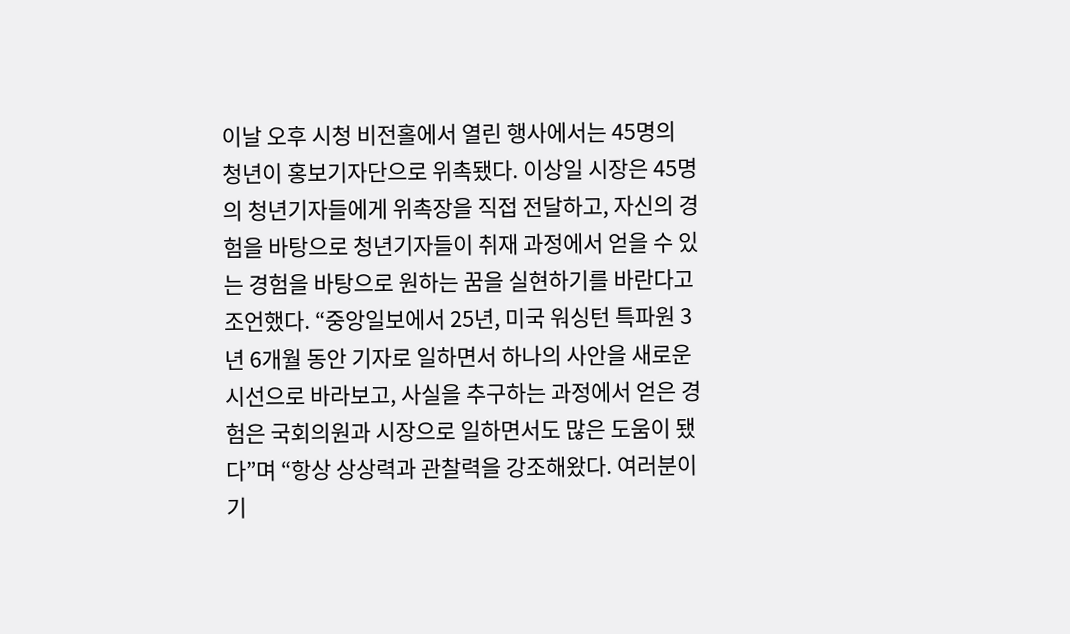이날 오후 시청 비전홀에서 열린 행사에서는 45명의 청년이 홍보기자단으로 위촉됐다. 이상일 시장은 45명의 청년기자들에게 위촉장을 직접 전달하고, 자신의 경험을 바탕으로 청년기자들이 취재 과정에서 얻을 수 있는 경험을 바탕으로 원하는 꿈을 실현하기를 바란다고 조언했다. “중앙일보에서 25년, 미국 워싱턴 특파원 3년 6개월 동안 기자로 일하면서 하나의 사안을 새로운 시선으로 바라보고, 사실을 추구하는 과정에서 얻은 경험은 국회의원과 시장으로 일하면서도 많은 도움이 됐다”며 “항상 상상력과 관찰력을 강조해왔다. 여러분이 기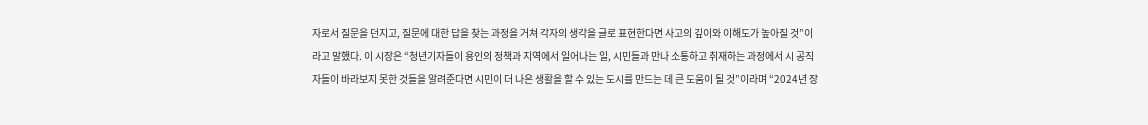자로서 질문을 던지고, 질문에 대한 답을 찾는 과정을 거쳐 각자의 생각을 글로 표현한다면 사고의 깊이와 이해도가 높아질 것”이라고 말했다. 이 시장은 “청년기자들이 용인의 정책과 지역에서 일어나는 일, 시민들과 만나 소통하고 취재하는 과정에서 시 공직자들이 바라보지 못한 것들을 알려준다면 시민이 더 나은 생활을 할 수 있는 도시를 만드는 데 큰 도움이 될 것”이라며 “2024년 장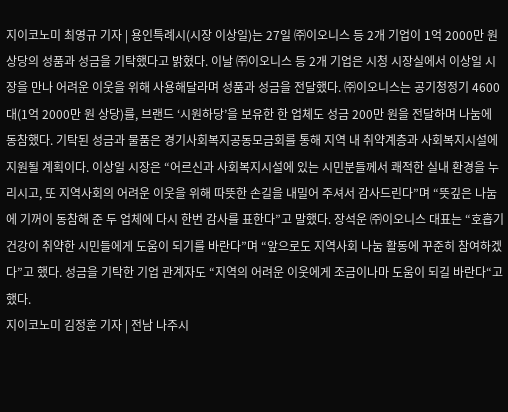지이코노미 최영규 기자 | 용인특례시(시장 이상일)는 27일 ㈜이오니스 등 2개 기업이 1억 2000만 원 상당의 성품과 성금을 기탁했다고 밝혔다. 이날 ㈜이오니스 등 2개 기업은 시청 시장실에서 이상일 시장을 만나 어려운 이웃을 위해 사용해달라며 성품과 성금을 전달했다. ㈜이오니스는 공기청정기 4600대(1억 2000만 원 상당)를, 브랜드 ‘시원하당’을 보유한 한 업체도 성금 200만 원을 전달하며 나눔에 동참했다. 기탁된 성금과 물품은 경기사회복지공동모금회를 통해 지역 내 취약계층과 사회복지시설에 지원될 계획이다. 이상일 시장은 “어르신과 사회복지시설에 있는 시민분들께서 쾌적한 실내 환경을 누리시고, 또 지역사회의 어려운 이웃을 위해 따뜻한 손길을 내밀어 주셔서 감사드린다”며 “뜻깊은 나눔에 기꺼이 동참해 준 두 업체에 다시 한번 감사를 표한다”고 말했다. 장석운 ㈜이오니스 대표는 “호흡기 건강이 취약한 시민들에게 도움이 되기를 바란다”며 “앞으로도 지역사회 나눔 활동에 꾸준히 참여하겠다”고 했다. 성금을 기탁한 기업 관계자도 “지역의 어려운 이웃에게 조금이나마 도움이 되길 바란다“고 했다.
지이코노미 김정훈 기자 | 전남 나주시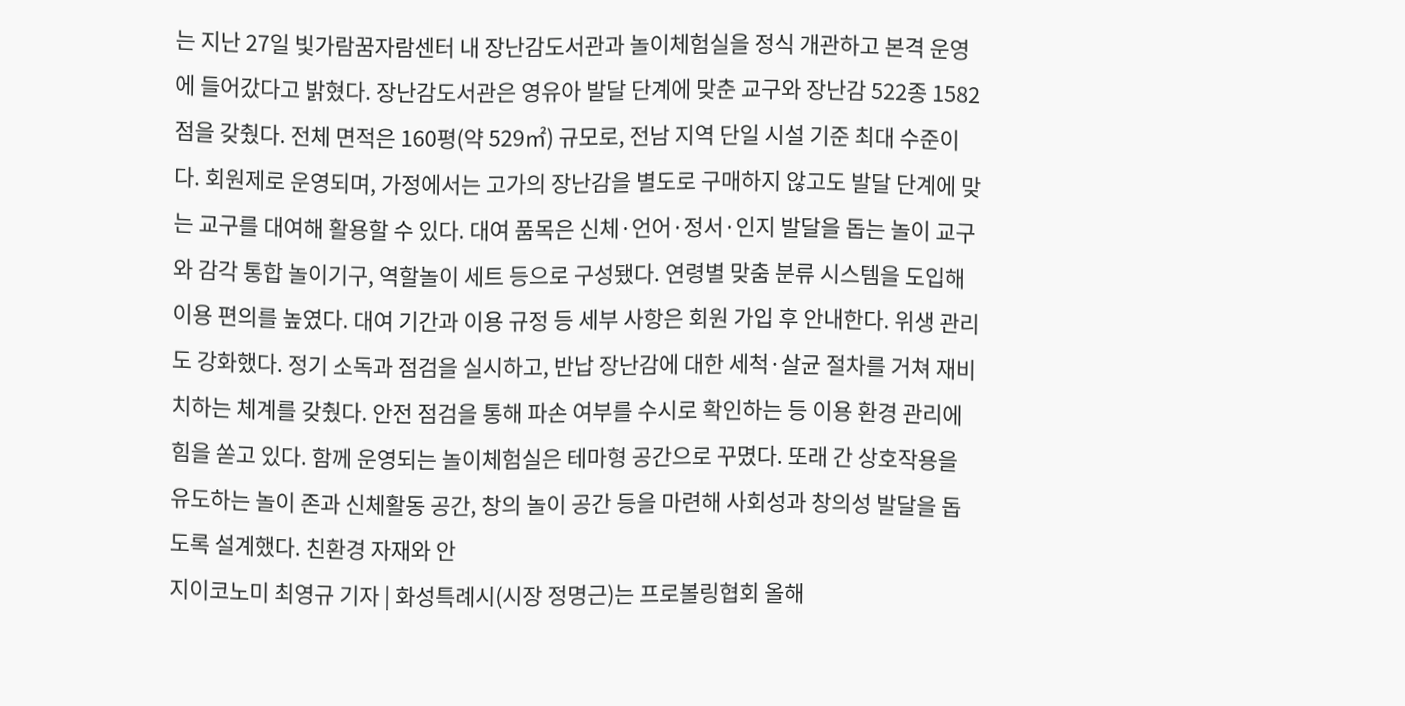는 지난 27일 빛가람꿈자람센터 내 장난감도서관과 놀이체험실을 정식 개관하고 본격 운영에 들어갔다고 밝혔다. 장난감도서관은 영유아 발달 단계에 맞춘 교구와 장난감 522종 1582점을 갖췄다. 전체 면적은 160평(약 529㎡) 규모로, 전남 지역 단일 시설 기준 최대 수준이다. 회원제로 운영되며, 가정에서는 고가의 장난감을 별도로 구매하지 않고도 발달 단계에 맞는 교구를 대여해 활용할 수 있다. 대여 품목은 신체·언어·정서·인지 발달을 돕는 놀이 교구와 감각 통합 놀이기구, 역할놀이 세트 등으로 구성됐다. 연령별 맞춤 분류 시스템을 도입해 이용 편의를 높였다. 대여 기간과 이용 규정 등 세부 사항은 회원 가입 후 안내한다. 위생 관리도 강화했다. 정기 소독과 점검을 실시하고, 반납 장난감에 대한 세척·살균 절차를 거쳐 재비치하는 체계를 갖췄다. 안전 점검을 통해 파손 여부를 수시로 확인하는 등 이용 환경 관리에 힘을 쏟고 있다. 함께 운영되는 놀이체험실은 테마형 공간으로 꾸몄다. 또래 간 상호작용을 유도하는 놀이 존과 신체활동 공간, 창의 놀이 공간 등을 마련해 사회성과 창의성 발달을 돕도록 설계했다. 친환경 자재와 안
지이코노미 최영규 기자 | 화성특례시(시장 정명근)는 프로볼링협회 올해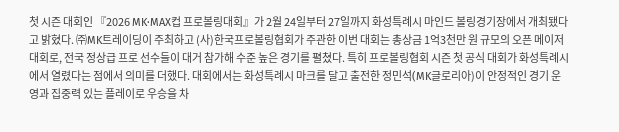첫 시즌 대회인 『2026 MK·MAX컵 프로볼링대회』가 2월 24일부터 27일까지 화성특례시 마인드 볼링경기장에서 개최됐다고 밝혔다. ㈜MK트레이딩이 주최하고 (사)한국프로볼링협회가 주관한 이번 대회는 총상금 1억3천만 원 규모의 오픈 메이저 대회로, 전국 정상급 프로 선수들이 대거 참가해 수준 높은 경기를 펼쳤다. 특히 프로볼링협회 시즌 첫 공식 대회가 화성특례시에서 열렸다는 점에서 의미를 더했다. 대회에서는 화성특례시 마크를 달고 출전한 정민석(MK글로리아)이 안정적인 경기 운영과 집중력 있는 플레이로 우승을 차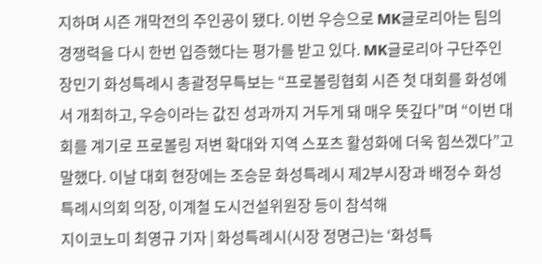지하며 시즌 개막전의 주인공이 됐다. 이번 우승으로 MK글로리아는 팀의 경쟁력을 다시 한번 입증했다는 평가를 받고 있다. MK글로리아 구단주인 장민기 화성특례시 총괄정무특보는 “프로볼링협회 시즌 첫 대회를 화성에서 개최하고, 우승이라는 값진 성과까지 거두게 돼 매우 뜻깊다”며 “이번 대회를 계기로 프로볼링 저변 확대와 지역 스포츠 활성화에 더욱 힘쓰겠다”고 말했다. 이날 대회 현장에는 조승문 화성특례시 제2부시장과 배정수 화성특례시의회 의장, 이계철 도시건설위원장 등이 참석해
지이코노미 최영규 기자 | 화성특례시(시장 정명근)는 ‘화성특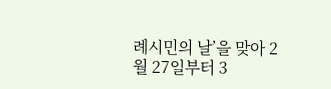례시민의 날’을 맞아 2월 27일부터 3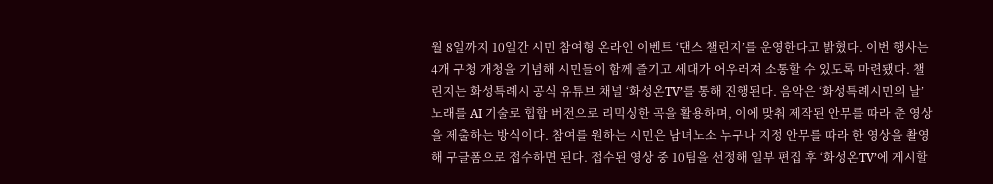월 8일까지 10일간 시민 참여형 온라인 이벤트 ‘댄스 챌린지’를 운영한다고 밝혔다. 이번 행사는 4개 구청 개청을 기념해 시민들이 함께 즐기고 세대가 어우러져 소통할 수 있도록 마련됐다. 챌린지는 화성특례시 공식 유튜브 채널 ‘화성온TV’를 통해 진행된다. 음악은 ‘화성특례시민의 날’ 노래를 AI 기술로 힙합 버전으로 리믹싱한 곡을 활용하며, 이에 맞춰 제작된 안무를 따라 춘 영상을 제출하는 방식이다. 참여를 원하는 시민은 남녀노소 누구나 지정 안무를 따라 한 영상을 촬영해 구글폼으로 접수하면 된다. 접수된 영상 중 10팀을 선정해 일부 편집 후 ‘화성온TV’에 게시할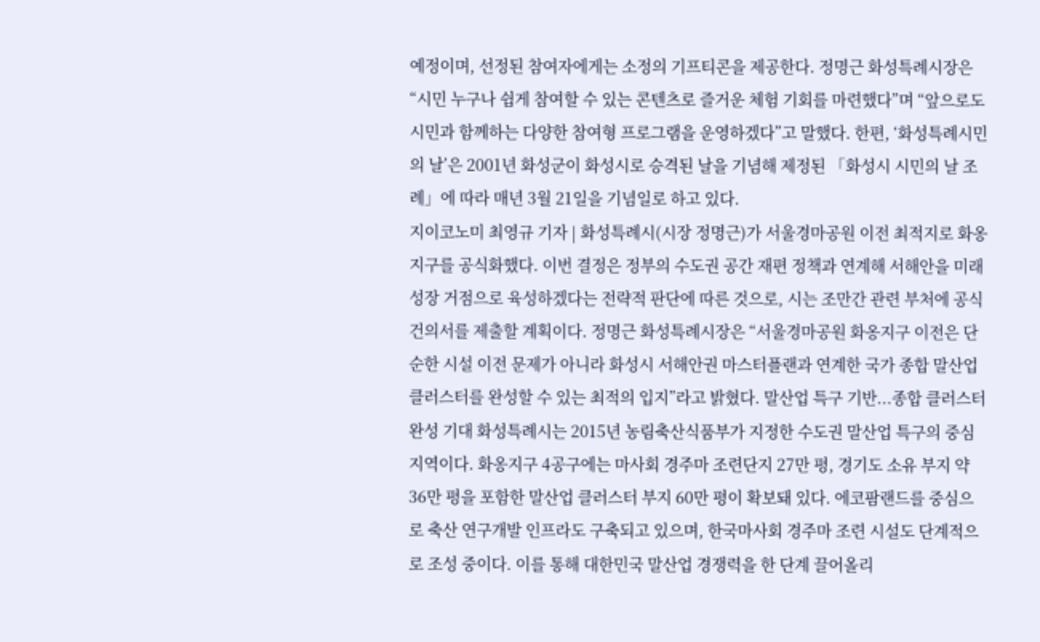예정이며, 선정된 참여자에게는 소정의 기프티콘을 제공한다. 정명근 화성특례시장은 “시민 누구나 쉽게 참여할 수 있는 콘텐츠로 즐거운 체험 기회를 마련했다”며 “앞으로도 시민과 함께하는 다양한 참여형 프로그램을 운영하겠다”고 말했다. 한편, ‘화성특례시민의 날’은 2001년 화성군이 화성시로 승격된 날을 기념해 제정된 「화성시 시민의 날 조례」에 따라 매년 3월 21일을 기념일로 하고 있다.
지이코노미 최영규 기자 | 화성특례시(시장 정명근)가 서울경마공원 이전 최적지로 화옹지구를 공식화했다. 이번 결정은 정부의 수도권 공간 재편 정책과 연계해 서해안을 미래 성장 거점으로 육성하겠다는 전략적 판단에 따른 것으로, 시는 조만간 관련 부처에 공식 건의서를 제출할 계획이다. 정명근 화성특례시장은 “서울경마공원 화옹지구 이전은 단순한 시설 이전 문제가 아니라 화성시 서해안권 마스터플랜과 연계한 국가 종합 말산업 클러스터를 완성할 수 있는 최적의 입지”라고 밝혔다. 말산업 특구 기반...종합 클러스터 완성 기대 화성특례시는 2015년 농림축산식품부가 지정한 수도권 말산업 특구의 중심 지역이다. 화옹지구 4공구에는 마사회 경주마 조련단지 27만 평, 경기도 소유 부지 약 36만 평을 포함한 말산업 클러스터 부지 60만 평이 확보돼 있다. 에코팜랜드를 중심으로 축산 연구개발 인프라도 구축되고 있으며, 한국마사회 경주마 조련 시설도 단계적으로 조성 중이다. 이를 통해 대한민국 말산업 경쟁력을 한 단계 끌어올리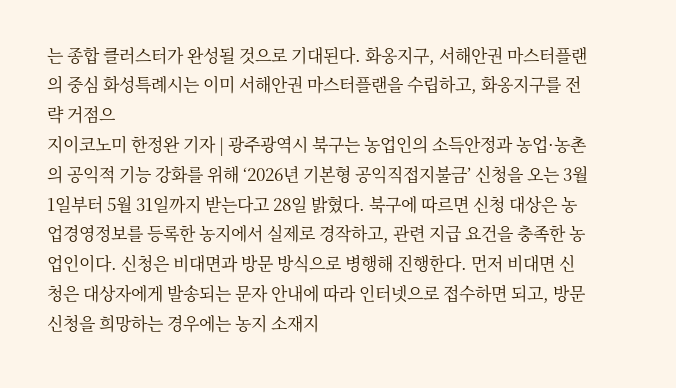는 종합 클러스터가 완성될 것으로 기대된다. 화옹지구, 서해안권 마스터플랜의 중심 화성특례시는 이미 서해안권 마스터플랜을 수립하고, 화옹지구를 전략 거점으
지이코노미 한정완 기자 | 광주광역시 북구는 농업인의 소득안정과 농업·농촌의 공익적 기능 강화를 위해 ‘2026년 기본형 공익직접지불금’ 신청을 오는 3월 1일부터 5월 31일까지 받는다고 28일 밝혔다. 북구에 따르면 신청 대상은 농업경영정보를 등록한 농지에서 실제로 경작하고, 관련 지급 요건을 충족한 농업인이다. 신청은 비대면과 방문 방식으로 병행해 진행한다. 먼저 비대면 신청은 대상자에게 발송되는 문자 안내에 따라 인터넷으로 접수하면 되고, 방문 신청을 희망하는 경우에는 농지 소재지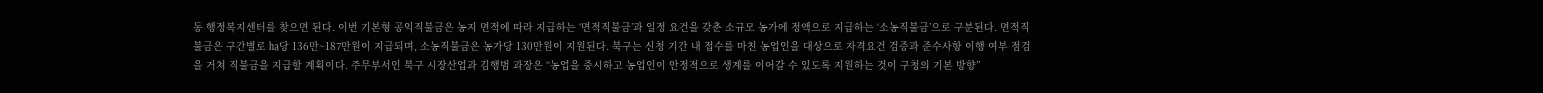동 행정복지센터를 찾으면 된다. 이번 기본형 공익직불금은 농지 면적에 따라 지급하는 ‘면적직불금’과 일정 요건을 갖춘 소규모 농가에 정액으로 지급하는 ‘소농직불금’으로 구분된다. 면적직불금은 구간별로 ㏊당 136만~187만원이 지급되며, 소농직불금은 농가당 130만원이 지원된다. 북구는 신청 기간 내 접수를 마친 농업인을 대상으로 자격요건 검증과 준수사항 이행 여부 점검을 거쳐 직불금을 지급할 계획이다. 주무부서인 북구 시장산업과 김행범 과장은 “농업을 중시하고 농업인이 안정적으로 생계를 이어갈 수 있도록 지원하는 것이 구청의 기본 방향”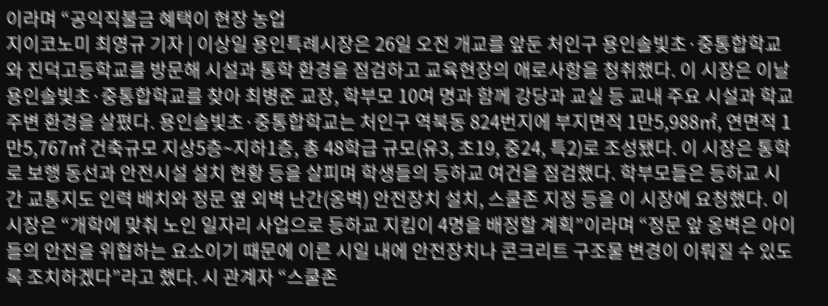이라며 “공익직불금 혜택이 현장 농업
지이코노미 최영규 기자 | 이상일 용인특례시장은 26일 오전 개교를 앞둔 처인구 용인솔빛초·중통합학교와 진덕고등학교를 방문해 시설과 통학 환경을 점검하고 교육현장의 애로사항을 청취했다. 이 시장은 이날 용인솔빛초·중통합학교를 찾아 최병준 교장, 학부모 10여 명과 함께 강당과 교실 등 교내 주요 시설과 학교 주변 환경을 살폈다. 용인솔빛초·중통합학교는 처인구 역북동 824번지에 부지면적 1만5,988㎡, 연면적 1만5,767㎡ 건축규모 지상5층~지하1층, 총 48학급 규모(유3, 초19, 중24, 특2)로 조성됐다. 이 시장은 통학로 보행 동선과 안전시설 설치 현황 등을 살피며 학생들의 등하교 여건을 점검했다. 학부모들은 등하교 시간 교통지도 인력 배치와 정문 옆 외벽 난간(옹벽) 안전장치 설치, 스쿨존 지정 등을 이 시장에 요청했다. 이 시장은 “개학에 맞춰 노인 일자리 사업으로 등하교 지킴이 4명을 배정할 계획”이라며 “정문 앞 옹벽은 아이들의 안전을 위협하는 요소이기 때문에 이른 시일 내에 안전장치나 콘크리트 구조물 변경이 이뤄질 수 있도록 조치하겠다”라고 했다. 시 관계자 “스쿨존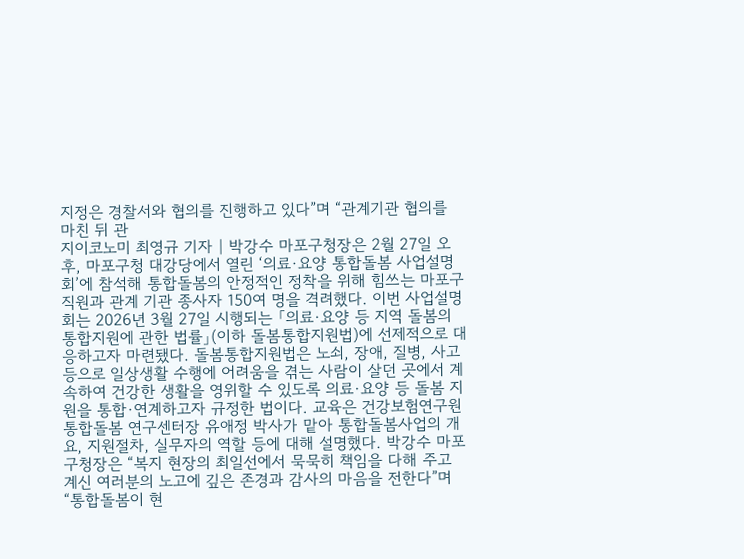지정은 경찰서와 협의를 진행하고 있다”며 “관계기관 협의를 마친 뒤 관
지이코노미 최영규 기자 | 박강수 마포구청장은 2월 27일 오후, 마포구청 대강당에서 열린 ‘의료·요양 통합돌봄 사업설명회’에 참석해 통합돌봄의 안정적인 정착을 위해 힘쓰는 마포구 직원과 관계 기관 종사자 150여 명을 격려했다. 이번 사업설명회는 2026년 3월 27일 시행되는 「의료·요양 등 지역 돌봄의 통합지원에 관한 법률」(이하 돌봄통합지원법)에 선제적으로 대응하고자 마련됐다. 돌봄통합지원법은 노쇠, 장애, 질병, 사고 등으로 일상생활 수행에 어려움을 겪는 사람이 살던 곳에서 계속하여 건강한 생활을 영위할 수 있도록 의료·요양 등 돌봄 지원을 통합·연계하고자 규정한 법이다. 교육은 건강보험연구원 통합돌봄 연구센터장 유애정 박사가 맡아 통합돌봄사업의 개요, 지원절차, 실무자의 역할 등에 대해 설명했다. 박강수 마포구청장은 “복지 현장의 최일선에서 묵묵히 책임을 다해 주고 계신 여러분의 노고에 깊은 존경과 감사의 마음을 전한다”며 “통합돌봄이 현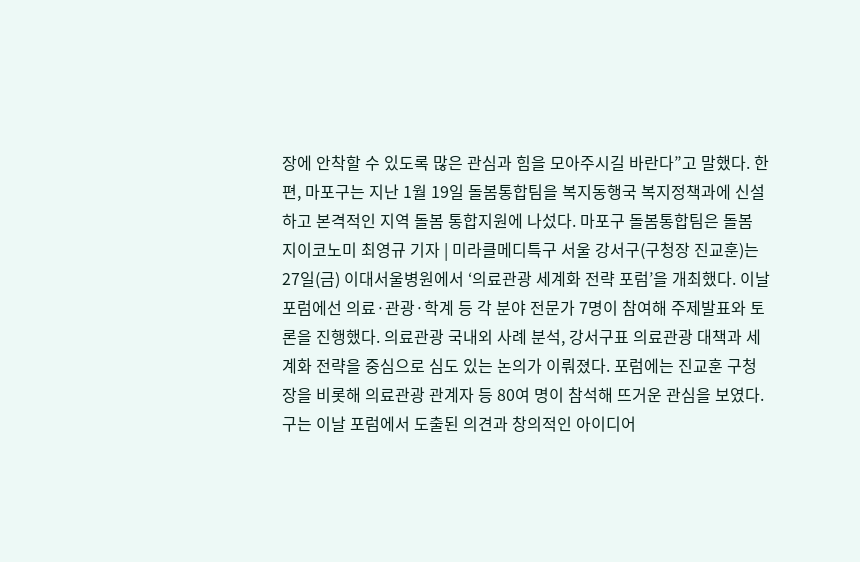장에 안착할 수 있도록 많은 관심과 힘을 모아주시길 바란다”고 말했다. 한편, 마포구는 지난 1월 19일 돌봄통합팀을 복지동행국 복지정책과에 신설하고 본격적인 지역 돌봄 통합지원에 나섰다. 마포구 돌봄통합팀은 돌봄
지이코노미 최영규 기자 | 미라클메디특구 서울 강서구(구청장 진교훈)는 27일(금) 이대서울병원에서 ‘의료관광 세계화 전략 포럼’을 개최했다. 이날 포럼에선 의료·관광·학계 등 각 분야 전문가 7명이 참여해 주제발표와 토론을 진행했다. 의료관광 국내외 사례 분석, 강서구표 의료관광 대책과 세계화 전략을 중심으로 심도 있는 논의가 이뤄졌다. 포럼에는 진교훈 구청장을 비롯해 의료관광 관계자 등 80여 명이 참석해 뜨거운 관심을 보였다. 구는 이날 포럼에서 도출된 의견과 창의적인 아이디어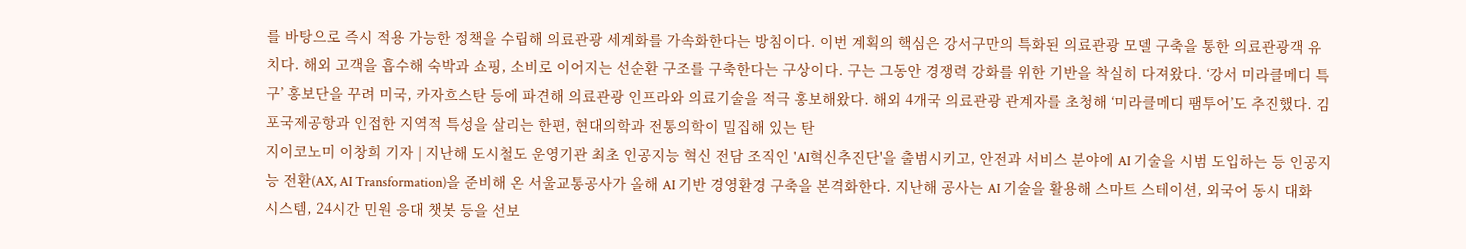를 바탕으로 즉시 적용 가능한 정책을 수립해 의료관광 세계화를 가속화한다는 방침이다. 이번 계획의 핵심은 강서구만의 특화된 의료관광 모델 구축을 통한 의료관광객 유치다. 해외 고객을 흡수해 숙박과 쇼핑, 소비로 이어지는 선순환 구조를 구축한다는 구상이다. 구는 그동안 경쟁력 강화를 위한 기반을 착실히 다져왔다. ‘강서 미라클메디 특구’ 홍보단을 꾸려 미국, 카자흐스탄 등에 파견해 의료관광 인프라와 의료기술을 적극 홍보해왔다. 해외 4개국 의료관광 관계자를 초청해 ‘미라클메디 팸투어’도 추진했다. 김포국제공항과 인접한 지역적 특성을 살리는 한편, 현대의학과 전통의학이 밀집해 있는 탄
지이코노미 이창희 기자 | 지난해 도시철도 운영기관 최초 인공지능 혁신 전담 조직인 'AI혁신추진단'을 출범시키고, 안전과 서비스 분야에 AI 기술을 시범 도입하는 등 인공지능 전환(AX, AI Transformation)을 준비해 온 서울교통공사가 올해 AI 기반 경영환경 구축을 본격화한다. 지난해 공사는 AI 기술을 활용해 스마트 스테이션, 외국어 동시 대화 시스템, 24시간 민원 응대 챗봇 등을 선보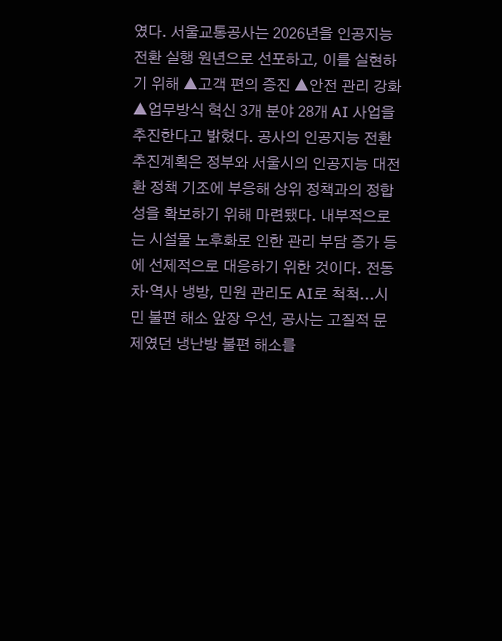였다. 서울교통공사는 2026년을 인공지능 전환 실행 원년으로 선포하고, 이를 실현하기 위해 ▲고객 편의 증진 ▲안전 관리 강화 ▲업무방식 혁신 3개 분야 28개 AI 사업을 추진한다고 밝혔다. 공사의 인공지능 전환 추진계획은 정부와 서울시의 인공지능 대전환 정책 기조에 부응해 상위 정책과의 정합성을 확보하기 위해 마련됐다. 내부적으로는 시설물 노후화로 인한 관리 부담 증가 등에 선제적으로 대응하기 위한 것이다. 전동차·역사 냉방, 민원 관리도 AI로 척척...시민 불편 해소 앞장 우선, 공사는 고질적 문제였던 냉난방 불편 해소를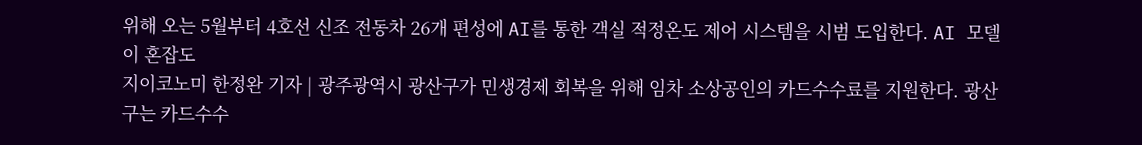위해 오는 5월부터 4호선 신조 전동차 26개 편성에 AI를 통한 객실 적정온도 제어 시스템을 시범 도입한다. AI 모델이 혼잡도
지이코노미 한정완 기자 | 광주광역시 광산구가 민생경제 회복을 위해 임차 소상공인의 카드수수료를 지원한다. 광산구는 카드수수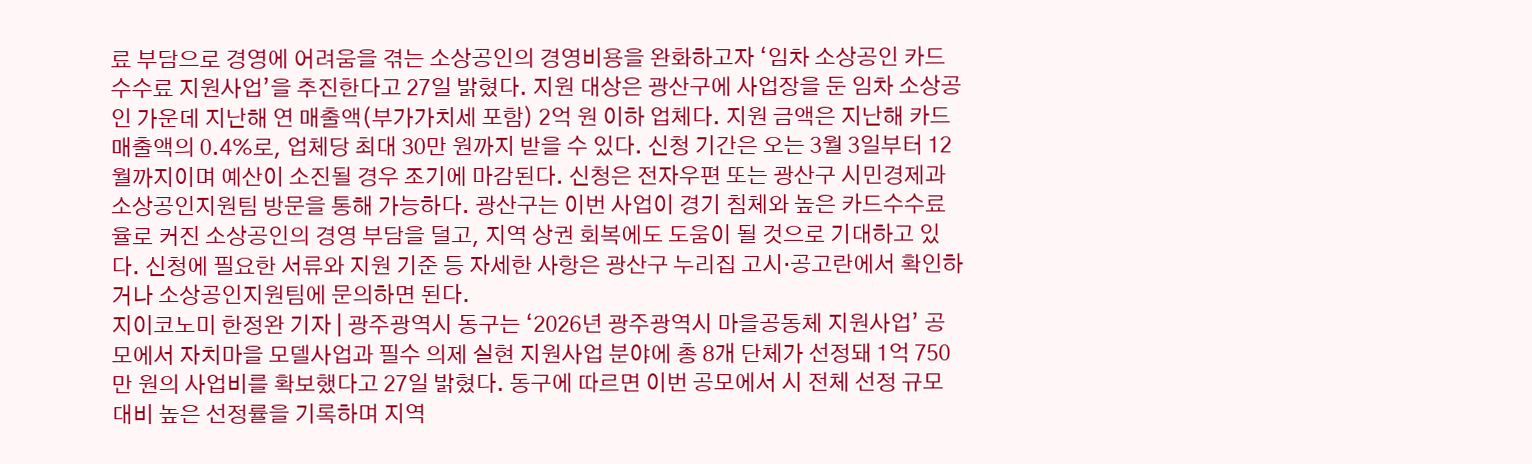료 부담으로 경영에 어려움을 겪는 소상공인의 경영비용을 완화하고자 ‘임차 소상공인 카드수수료 지원사업’을 추진한다고 27일 밝혔다. 지원 대상은 광산구에 사업장을 둔 임차 소상공인 가운데 지난해 연 매출액(부가가치세 포함) 2억 원 이하 업체다. 지원 금액은 지난해 카드 매출액의 0.4%로, 업체당 최대 30만 원까지 받을 수 있다. 신청 기간은 오는 3월 3일부터 12월까지이며 예산이 소진될 경우 조기에 마감된다. 신청은 전자우편 또는 광산구 시민경제과 소상공인지원팀 방문을 통해 가능하다. 광산구는 이번 사업이 경기 침체와 높은 카드수수료율로 커진 소상공인의 경영 부담을 덜고, 지역 상권 회복에도 도움이 될 것으로 기대하고 있다. 신청에 필요한 서류와 지원 기준 등 자세한 사항은 광산구 누리집 고시·공고란에서 확인하거나 소상공인지원팀에 문의하면 된다.
지이코노미 한정완 기자 | 광주광역시 동구는 ‘2026년 광주광역시 마을공동체 지원사업’ 공모에서 자치마을 모델사업과 필수 의제 실현 지원사업 분야에 총 8개 단체가 선정돼 1억 750만 원의 사업비를 확보했다고 27일 밝혔다. 동구에 따르면 이번 공모에서 시 전체 선정 규모 대비 높은 선정률을 기록하며 지역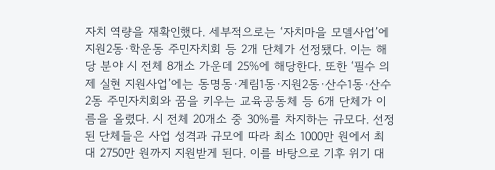자치 역량을 재확인했다. 세부적으로는 ‘자치마을 모델사업’에 지원2동·학운동 주민자치회 등 2개 단체가 선정됐다. 이는 해당 분야 시 전체 8개소 가운데 25%에 해당한다. 또한 ‘필수 의제 실현 지원사업’에는 동명동·계림1동·지원2동·산수1동·산수2동 주민자치회와 꿈을 키우는 교육공동체 등 6개 단체가 이름을 올렸다. 시 전체 20개소 중 30%를 차지하는 규모다. 선정된 단체들은 사업 성격과 규모에 따라 최소 1000만 원에서 최대 2750만 원까지 지원받게 된다. 이를 바탕으로 기후 위기 대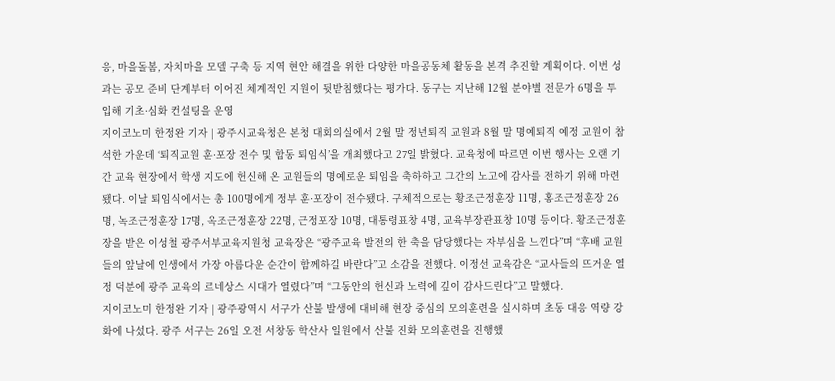응, 마을돌봄, 자치마을 모델 구축 등 지역 현안 해결을 위한 다양한 마을공동체 활동을 본격 추진할 계획이다. 이번 성과는 공모 준비 단계부터 이어진 체계적인 지원이 뒷받침했다는 평가다. 동구는 지난해 12월 분야별 전문가 6명을 투입해 기초·심화 컨설팅을 운영
지이코노미 한정완 기자 | 광주시교육청은 본청 대회의실에서 2월 말 정년퇴직 교원과 8월 말 명예퇴직 예정 교원이 참석한 가운데 ‘퇴직교원 훈·포장 전수 및 합동 퇴임식’을 개최했다고 27일 밝혔다. 교육청에 따르면 이번 행사는 오랜 기간 교육 현장에서 학생 지도에 헌신해 온 교원들의 명예로운 퇴임을 축하하고 그간의 노고에 감사를 전하기 위해 마련됐다. 이날 퇴임식에서는 총 100명에게 정부 훈·포장이 전수됐다. 구체적으로는 황조근정훈장 11명, 홍조근정훈장 26명, 녹조근정훈장 17명, 옥조근정훈장 22명, 근정포장 10명, 대통령표창 4명, 교육부장관표창 10명 등이다. 황조근정훈장을 받은 이성철 광주서부교육지원청 교육장은 “광주교육 발전의 한 축을 담당했다는 자부심을 느낀다”며 “후배 교원들의 앞날에 인생에서 가장 아름다운 순간이 함께하길 바란다”고 소감을 전했다. 이정선 교육감은 “교사들의 뜨거운 열정 덕분에 광주 교육의 르네상스 시대가 열렸다”며 “그동안의 헌신과 노력에 깊이 감사드린다”고 말했다.
지이코노미 한정완 기자 | 광주광역시 서구가 산불 발생에 대비해 현장 중심의 모의훈련을 실시하며 초동 대응 역량 강화에 나섰다. 광주 서구는 26일 오전 서창동 학산사 일원에서 산불 진화 모의훈련을 진행했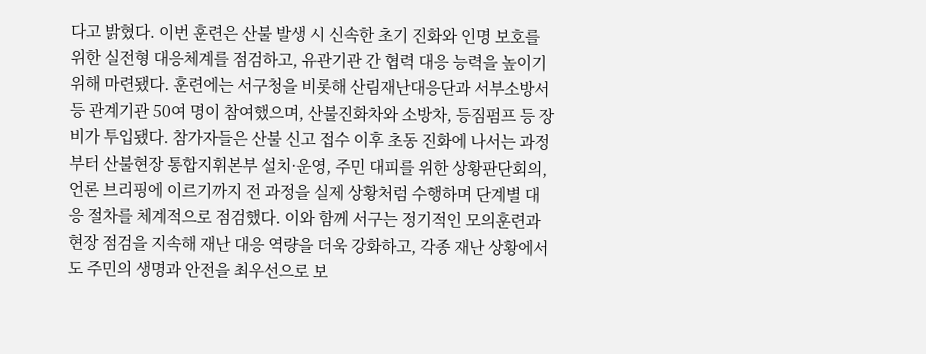다고 밝혔다. 이번 훈련은 산불 발생 시 신속한 초기 진화와 인명 보호를 위한 실전형 대응체계를 점검하고, 유관기관 간 협력 대응 능력을 높이기 위해 마련됐다. 훈련에는 서구청을 비롯해 산림재난대응단과 서부소방서 등 관계기관 50여 명이 참여했으며, 산불진화차와 소방차, 등짐펌프 등 장비가 투입됐다. 참가자들은 산불 신고 접수 이후 초동 진화에 나서는 과정부터 산불현장 통합지휘본부 설치·운영, 주민 대피를 위한 상황판단회의, 언론 브리핑에 이르기까지 전 과정을 실제 상황처럼 수행하며 단계별 대응 절차를 체계적으로 점검했다. 이와 함께 서구는 정기적인 모의훈련과 현장 점검을 지속해 재난 대응 역량을 더욱 강화하고, 각종 재난 상황에서도 주민의 생명과 안전을 최우선으로 보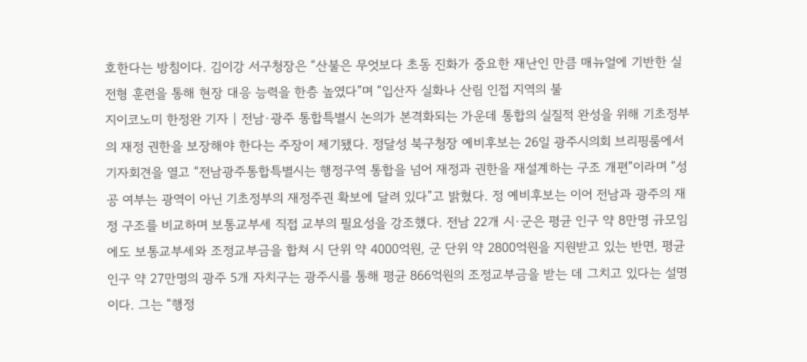호한다는 방침이다. 김이강 서구청장은 “산불은 무엇보다 초동 진화가 중요한 재난인 만큼 매뉴얼에 기반한 실전형 훈련을 통해 현장 대응 능력을 한층 높였다”며 “입산자 실화나 산림 인접 지역의 불
지이코노미 한정완 기자 | 전남·광주 통합특별시 논의가 본격화되는 가운데 통합의 실질적 완성을 위해 기초정부의 재정 권한을 보장해야 한다는 주장이 제기됐다. 정달성 북구청장 예비후보는 26일 광주시의회 브리핑룸에서 기자회견을 열고 “전남광주통합특별시는 행정구역 통합을 넘어 재정과 권한을 재설계하는 구조 개편”이라며 “성공 여부는 광역이 아닌 기초정부의 재정주권 확보에 달려 있다”고 밝혔다. 정 예비후보는 이어 전남과 광주의 재정 구조를 비교하며 보통교부세 직접 교부의 필요성을 강조했다. 전남 22개 시·군은 평균 인구 약 8만명 규모임에도 보통교부세와 조정교부금을 합쳐 시 단위 약 4000억원, 군 단위 약 2800억원을 지원받고 있는 반면, 평균 인구 약 27만명의 광주 5개 자치구는 광주시를 통해 평균 866억원의 조정교부금을 받는 데 그치고 있다는 설명이다. 그는 “행정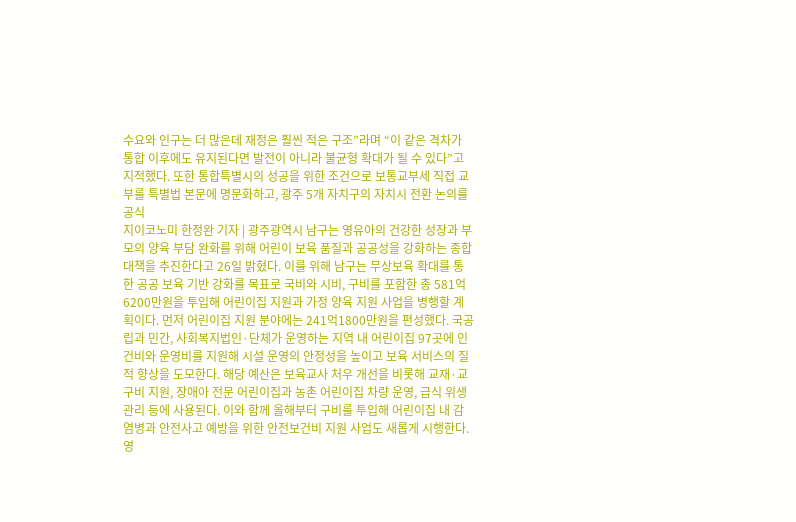수요와 인구는 더 많은데 재정은 훨씬 적은 구조”라며 “이 같은 격차가 통합 이후에도 유지된다면 발전이 아니라 불균형 확대가 될 수 있다”고 지적했다. 또한 통합특별시의 성공을 위한 조건으로 보통교부세 직접 교부를 특별법 본문에 명문화하고, 광주 5개 자치구의 자치시 전환 논의를 공식
지이코노미 한정완 기자 | 광주광역시 남구는 영유아의 건강한 성장과 부모의 양육 부담 완화를 위해 어린이 보육 품질과 공공성을 강화하는 종합대책을 추진한다고 26일 밝혔다. 이를 위해 남구는 무상보육 확대를 통한 공공 보육 기반 강화를 목표로 국비와 시비, 구비를 포함한 총 581억6200만원을 투입해 어린이집 지원과 가정 양육 지원 사업을 병행할 계획이다. 먼저 어린이집 지원 분야에는 241억1800만원을 편성했다. 국공립과 민간, 사회복지법인·단체가 운영하는 지역 내 어린이집 97곳에 인건비와 운영비를 지원해 시설 운영의 안정성을 높이고 보육 서비스의 질적 향상을 도모한다. 해당 예산은 보육교사 처우 개선을 비롯해 교재·교구비 지원, 장애아 전문 어린이집과 농촌 어린이집 차량 운영, 급식 위생 관리 등에 사용된다. 이와 함께 올해부터 구비를 투입해 어린이집 내 감염병과 안전사고 예방을 위한 안전보건비 지원 사업도 새롭게 시행한다. 영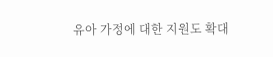유아 가정에 대한 지원도 확대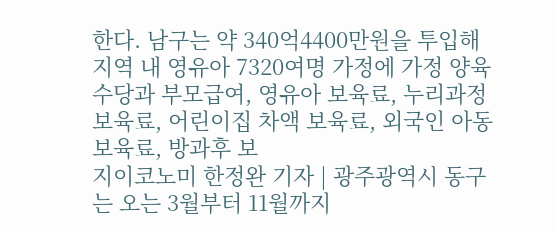한다. 남구는 약 340억4400만원을 투입해 지역 내 영유아 7320여명 가정에 가정 양육수당과 부모급여, 영유아 보육료, 누리과정 보육료, 어린이집 차액 보육료, 외국인 아동 보육료, 방과후 보
지이코노미 한정완 기자 | 광주광역시 동구는 오는 3월부터 11월까지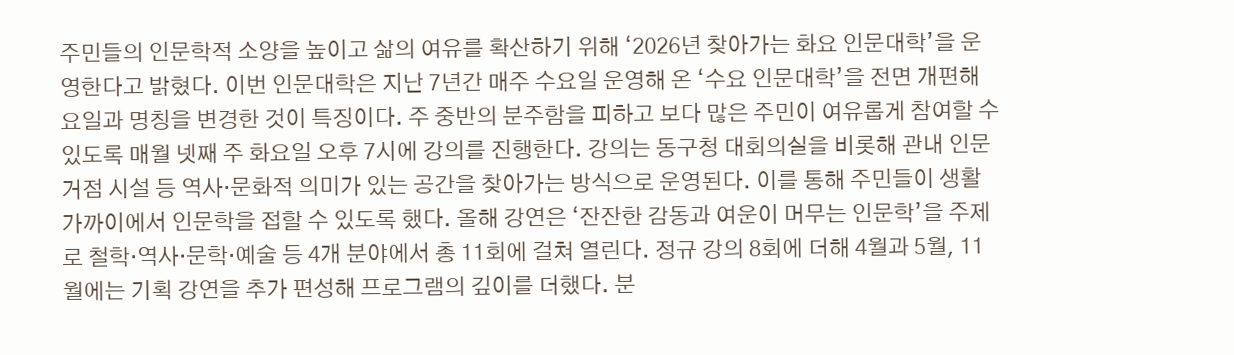주민들의 인문학적 소양을 높이고 삶의 여유를 확산하기 위해 ‘2026년 찾아가는 화요 인문대학’을 운영한다고 밝혔다. 이번 인문대학은 지난 7년간 매주 수요일 운영해 온 ‘수요 인문대학’을 전면 개편해 요일과 명칭을 변경한 것이 특징이다. 주 중반의 분주함을 피하고 보다 많은 주민이 여유롭게 참여할 수 있도록 매월 넷째 주 화요일 오후 7시에 강의를 진행한다. 강의는 동구청 대회의실을 비롯해 관내 인문 거점 시설 등 역사·문화적 의미가 있는 공간을 찾아가는 방식으로 운영된다. 이를 통해 주민들이 생활 가까이에서 인문학을 접할 수 있도록 했다. 올해 강연은 ‘잔잔한 감동과 여운이 머무는 인문학’을 주제로 철학·역사·문학·예술 등 4개 분야에서 총 11회에 걸쳐 열린다. 정규 강의 8회에 더해 4월과 5월, 11월에는 기획 강연을 추가 편성해 프로그램의 깊이를 더했다. 분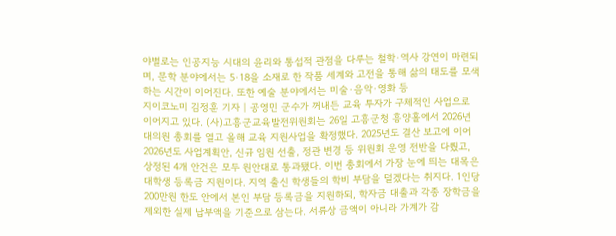야별로는 인공지능 시대의 윤리와 통섭적 관점을 다루는 철학·역사 강연이 마련되며, 문학 분야에서는 5·18을 소재로 한 작품 세계와 고전을 통해 삶의 태도를 모색하는 시간이 이어진다. 또한 예술 분야에서는 미술·음악·영화 등
지이코노미 김정훈 기자 | 공영민 군수가 꺼내든 교육 투자가 구체적인 사업으로 이어지고 있다. (사)고흥군교육발전위원회는 26일 고흥군청 흥양홀에서 2026년 대의원 총회를 열고 올해 교육 지원사업을 확정했다. 2025년도 결산 보고에 이어 2026년도 사업계획안, 신규 임원 선출, 정관 변경 등 위원회 운영 전반을 다뤘고, 상정된 4개 안건은 모두 원안대로 통과됐다. 이번 총회에서 가장 눈에 띄는 대목은 대학생 등록금 지원이다. 지역 출신 학생들의 학비 부담을 덜겠다는 취지다. 1인당 200만원 한도 안에서 본인 부담 등록금을 지원하되, 학자금 대출과 각종 장학금을 제외한 실제 납부액을 기준으로 삼는다. 서류상 금액이 아니라 가계가 감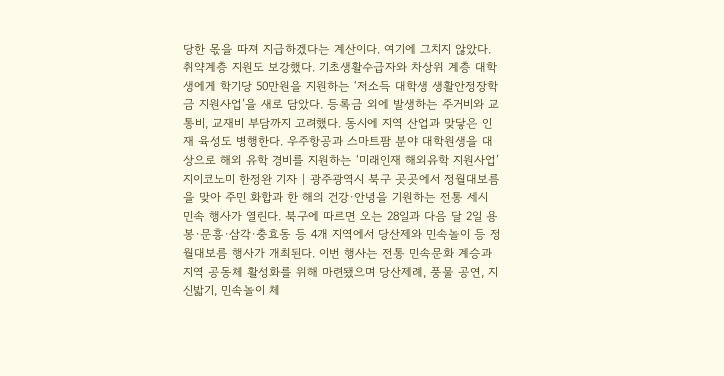당한 몫을 따져 지급하겠다는 계산이다. 여기에 그치지 않았다. 취약계층 지원도 보강했다. 기초생활수급자와 차상위 계층 대학생에게 학기당 50만원을 지원하는 ‘저소득 대학생 생활안정장학금 지원사업’을 새로 담았다. 등록금 외에 발생하는 주거비와 교통비, 교재비 부담까지 고려했다. 동시에 지역 산업과 맞닿은 인재 육성도 병행한다. 우주항공과 스마트팜 분야 대학원생을 대상으로 해외 유학 경비를 지원하는 ‘미래인재 해외유학 지원사업’
지이코노미 한정완 기자 | 광주광역시 북구 곳곳에서 정월대보름을 맞아 주민 화합과 한 해의 건강·안녕을 기원하는 전통 세시 민속 행사가 열린다. 북구에 따르면 오는 28일과 다음 달 2일 용봉·문흥·삼각·충효동 등 4개 지역에서 당산제와 민속놀이 등 정월대보름 행사가 개최된다. 이번 행사는 전통 민속문화 계승과 지역 공동체 활성화를 위해 마련됐으며 당산제례, 풍물 공연, 지신밟기, 민속놀이 체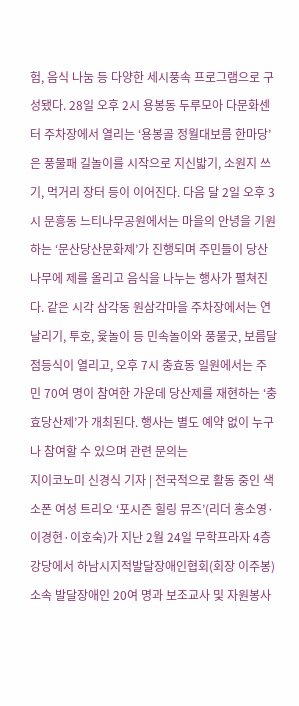험, 음식 나눔 등 다양한 세시풍속 프로그램으로 구성됐다. 28일 오후 2시 용봉동 두루모아 다문화센터 주차장에서 열리는 ‘용봉골 정월대보름 한마당’은 풍물패 길놀이를 시작으로 지신밟기, 소원지 쓰기, 먹거리 장터 등이 이어진다. 다음 달 2일 오후 3시 문흥동 느티나무공원에서는 마을의 안녕을 기원하는 ‘문산당산문화제’가 진행되며 주민들이 당산나무에 제를 올리고 음식을 나누는 행사가 펼쳐진다. 같은 시각 삼각동 원삼각마을 주차장에서는 연날리기, 투호, 윷놀이 등 민속놀이와 풍물굿, 보름달 점등식이 열리고, 오후 7시 충효동 일원에서는 주민 70여 명이 참여한 가운데 당산제를 재현하는 ‘충효당산제’가 개최된다. 행사는 별도 예약 없이 누구나 참여할 수 있으며 관련 문의는
지이코노미 신경식 기자 | 전국적으로 활동 중인 색소폰 여성 트리오 ‘포시즌 힐링 뮤즈’(리더 홍소영·이경현·이호숙)가 지난 2월 24일 무학프라자 4층 강당에서 하남시지적발달장애인협회(회장 이주봉) 소속 발달장애인 20여 명과 보조교사 및 자원봉사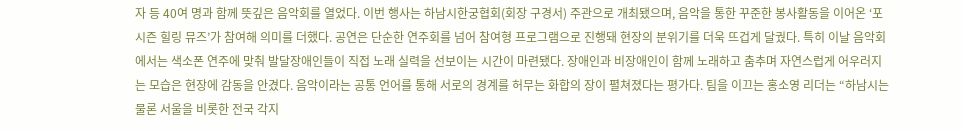자 등 40여 명과 함께 뜻깊은 음악회를 열었다. 이번 행사는 하남시한궁협회(회장 구경서) 주관으로 개최됐으며, 음악을 통한 꾸준한 봉사활동을 이어온 ‘포시즌 힐링 뮤즈’가 참여해 의미를 더했다. 공연은 단순한 연주회를 넘어 참여형 프로그램으로 진행돼 현장의 분위기를 더욱 뜨겁게 달궜다. 특히 이날 음악회에서는 색소폰 연주에 맞춰 발달장애인들이 직접 노래 실력을 선보이는 시간이 마련됐다. 장애인과 비장애인이 함께 노래하고 춤추며 자연스럽게 어우러지는 모습은 현장에 감동을 안겼다. 음악이라는 공통 언어를 통해 서로의 경계를 허무는 화합의 장이 펼쳐졌다는 평가다. 팀을 이끄는 홍소영 리더는 “하남시는 물론 서울을 비롯한 전국 각지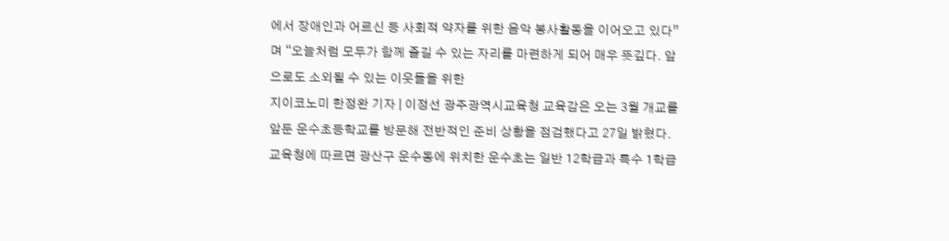에서 장애인과 어르신 등 사회적 약자를 위한 음악 봉사활동을 이어오고 있다”며 “오늘처럼 모두가 함께 즐길 수 있는 자리를 마련하게 되어 매우 뜻깊다. 앞으로도 소외될 수 있는 이웃들을 위한
지이코노미 한정완 기자 | 이정선 광주광역시교육청 교육감은 오는 3월 개교를 앞둔 운수초등학교를 방문해 전반적인 준비 상황을 점검했다고 27일 밝혔다. 교육청에 따르면 광산구 운수동에 위치한 운수초는 일반 12학급과 특수 1학급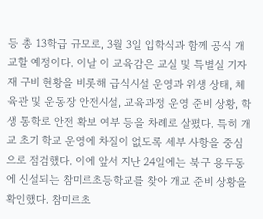등 총 13학급 규모로, 3월 3일 입학식과 함께 공식 개교할 예정이다. 이날 이 교육감은 교실 및 특별실 기자재 구비 현황을 비롯해 급식시설 운영과 위생 상태, 체육관 및 운동장 안전시설, 교육과정 운영 준비 상황, 학생 통학로 안전 확보 여부 등을 차례로 살폈다. 특히 개교 초기 학교 운영에 차질이 없도록 세부 사항을 중심으로 점검했다. 이에 앞서 지난 24일에는 북구 용두동에 신설되는 참미르초등학교를 찾아 개교 준비 상황을 확인했다. 참미르초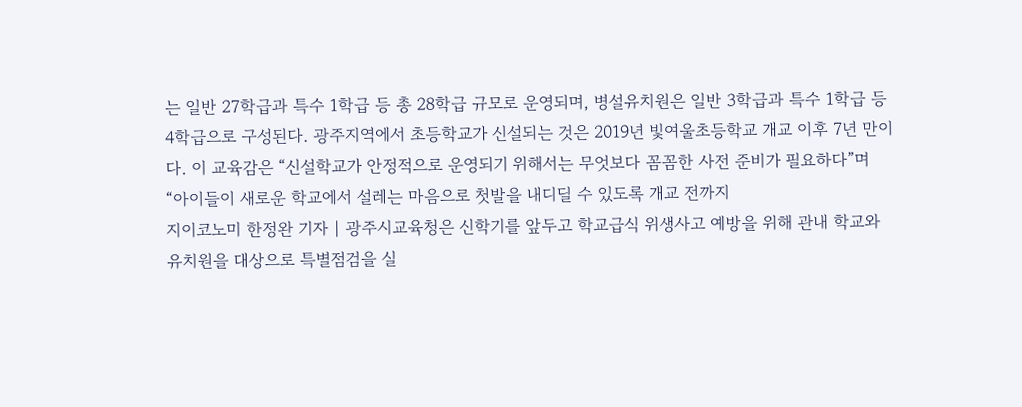는 일반 27학급과 특수 1학급 등 총 28학급 규모로 운영되며, 병설유치원은 일반 3학급과 특수 1학급 등 4학급으로 구성된다. 광주지역에서 초등학교가 신설되는 것은 2019년 빛여울초등학교 개교 이후 7년 만이다. 이 교육감은 “신설학교가 안정적으로 운영되기 위해서는 무엇보다 꼼꼼한 사전 준비가 필요하다”며 “아이들이 새로운 학교에서 설레는 마음으로 첫발을 내디딜 수 있도록 개교 전까지
지이코노미 한정완 기자 | 광주시교육청은 신학기를 앞두고 학교급식 위생사고 예방을 위해 관내 학교와 유치원을 대상으로 특별점검을 실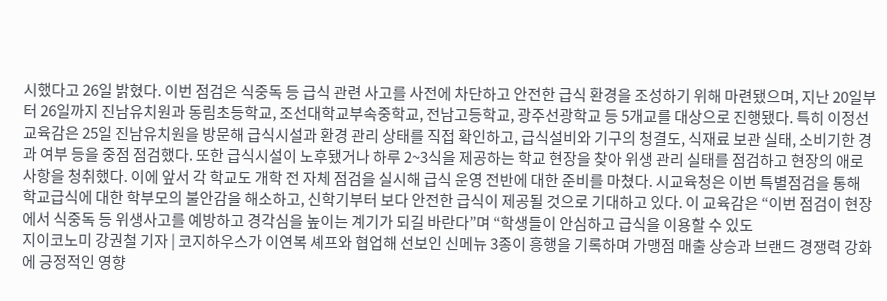시했다고 26일 밝혔다. 이번 점검은 식중독 등 급식 관련 사고를 사전에 차단하고 안전한 급식 환경을 조성하기 위해 마련됐으며, 지난 20일부터 26일까지 진남유치원과 동림초등학교, 조선대학교부속중학교, 전남고등학교, 광주선광학교 등 5개교를 대상으로 진행됐다. 특히 이정선 교육감은 25일 진남유치원을 방문해 급식시설과 환경 관리 상태를 직접 확인하고, 급식설비와 기구의 청결도, 식재료 보관 실태, 소비기한 경과 여부 등을 중점 점검했다. 또한 급식시설이 노후됐거나 하루 2~3식을 제공하는 학교 현장을 찾아 위생 관리 실태를 점검하고 현장의 애로사항을 청취했다. 이에 앞서 각 학교도 개학 전 자체 점검을 실시해 급식 운영 전반에 대한 준비를 마쳤다. 시교육청은 이번 특별점검을 통해 학교급식에 대한 학부모의 불안감을 해소하고, 신학기부터 보다 안전한 급식이 제공될 것으로 기대하고 있다. 이 교육감은 “이번 점검이 현장에서 식중독 등 위생사고를 예방하고 경각심을 높이는 계기가 되길 바란다”며 “학생들이 안심하고 급식을 이용할 수 있도
지이코노미 강권철 기자 | 코지하우스가 이연복 셰프와 협업해 선보인 신메뉴 3종이 흥행을 기록하며 가맹점 매출 상승과 브랜드 경쟁력 강화에 긍정적인 영향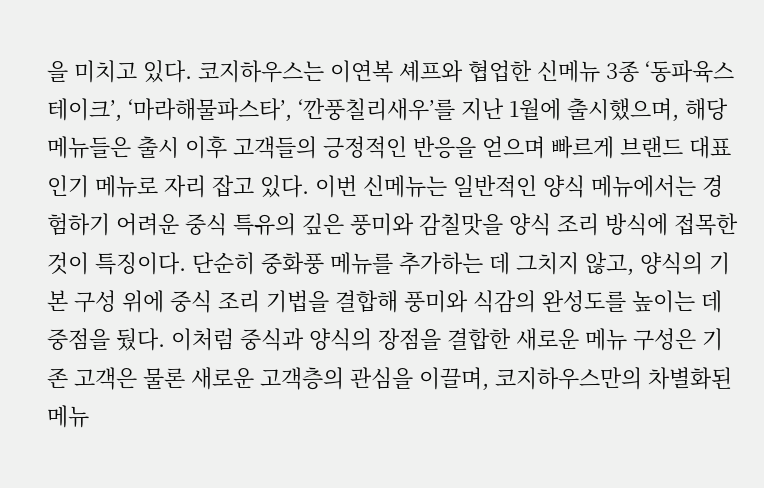을 미치고 있다. 코지하우스는 이연복 셰프와 협업한 신메뉴 3종 ‘동파육스테이크’, ‘마라해물파스타’, ‘깐풍칠리새우’를 지난 1월에 출시했으며, 해당 메뉴들은 출시 이후 고객들의 긍정적인 반응을 얻으며 빠르게 브랜드 대표 인기 메뉴로 자리 잡고 있다. 이번 신메뉴는 일반적인 양식 메뉴에서는 경험하기 어려운 중식 특유의 깊은 풍미와 감칠맛을 양식 조리 방식에 접목한 것이 특징이다. 단순히 중화풍 메뉴를 추가하는 데 그치지 않고, 양식의 기본 구성 위에 중식 조리 기법을 결합해 풍미와 식감의 완성도를 높이는 데 중점을 뒀다. 이처럼 중식과 양식의 장점을 결합한 새로운 메뉴 구성은 기존 고객은 물론 새로운 고객층의 관심을 이끌며, 코지하우스만의 차별화된 메뉴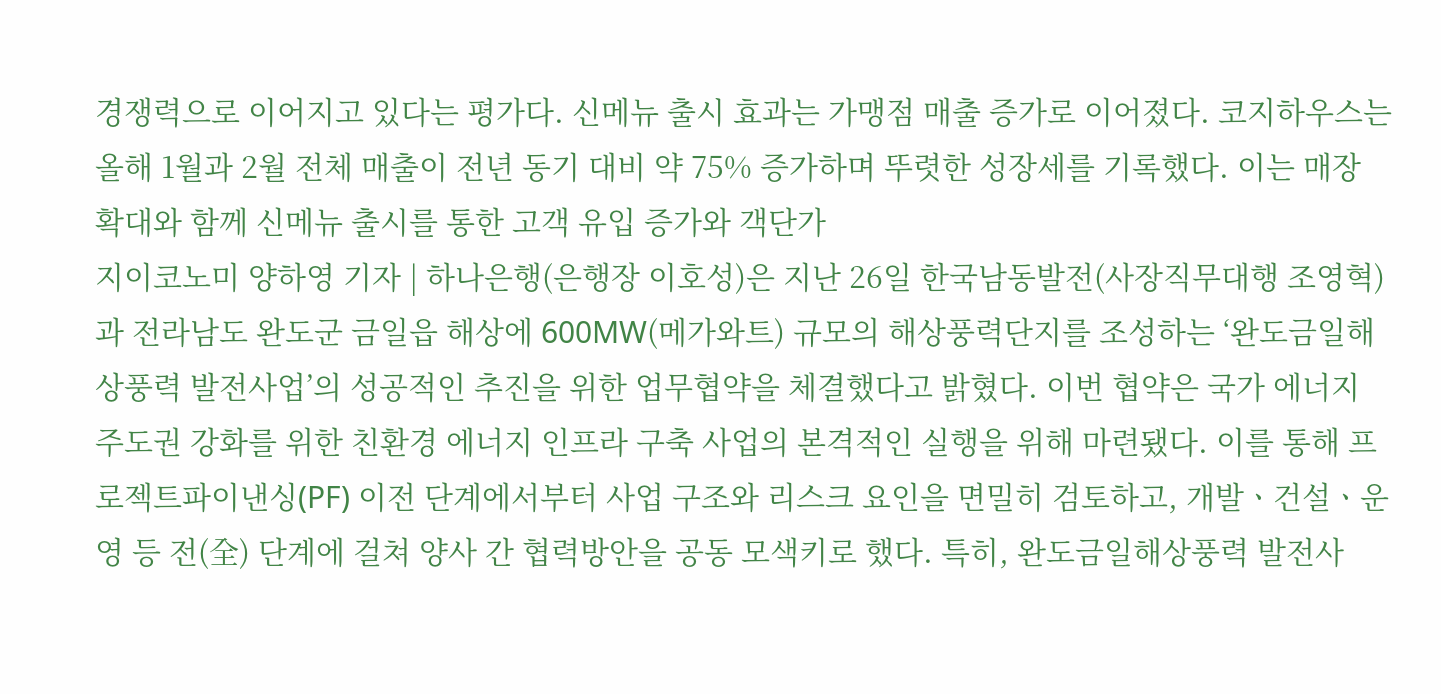경쟁력으로 이어지고 있다는 평가다. 신메뉴 출시 효과는 가맹점 매출 증가로 이어졌다. 코지하우스는 올해 1월과 2월 전체 매출이 전년 동기 대비 약 75% 증가하며 뚜렷한 성장세를 기록했다. 이는 매장 확대와 함께 신메뉴 출시를 통한 고객 유입 증가와 객단가
지이코노미 양하영 기자 | 하나은행(은행장 이호성)은 지난 26일 한국남동발전(사장직무대행 조영혁)과 전라남도 완도군 금일읍 해상에 600MW(메가와트) 규모의 해상풍력단지를 조성하는 ‘완도금일해상풍력 발전사업’의 성공적인 추진을 위한 업무협약을 체결했다고 밝혔다. 이번 협약은 국가 에너지 주도권 강화를 위한 친환경 에너지 인프라 구축 사업의 본격적인 실행을 위해 마련됐다. 이를 통해 프로젝트파이낸싱(PF) 이전 단계에서부터 사업 구조와 리스크 요인을 면밀히 검토하고, 개발ㆍ건설ㆍ운영 등 전(全) 단계에 걸쳐 양사 간 협력방안을 공동 모색키로 했다. 특히, 완도금일해상풍력 발전사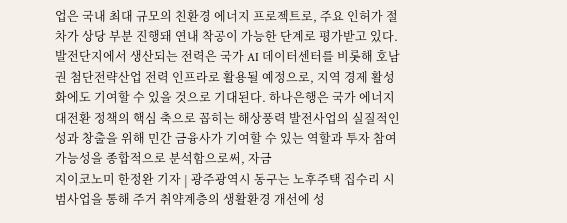업은 국내 최대 규모의 친환경 에너지 프로젝트로, 주요 인허가 절차가 상당 부분 진행돼 연내 착공이 가능한 단계로 평가받고 있다. 발전단지에서 생산되는 전력은 국가 AI 데이터센터를 비롯해 호남권 첨단전략산업 전력 인프라로 활용될 예정으로, 지역 경제 활성화에도 기여할 수 있을 것으로 기대된다. 하나은행은 국가 에너지 대전환 정책의 핵심 축으로 꼽히는 해상풍력 발전사업의 실질적인 성과 창출을 위해 민간 금융사가 기여할 수 있는 역할과 투자 참여 가능성을 종합적으로 분석함으로써, 자금
지이코노미 한정완 기자 | 광주광역시 동구는 노후주택 집수리 시범사업을 통해 주거 취약계층의 생활환경 개선에 성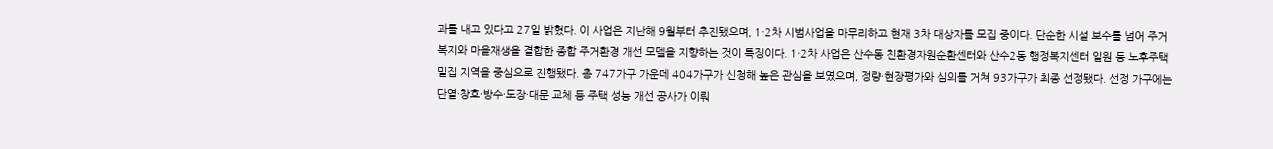과를 내고 있다고 27일 밝혔다. 이 사업은 지난해 9월부터 추진됐으며, 1·2차 시범사업을 마무리하고 현재 3차 대상자를 모집 중이다. 단순한 시설 보수를 넘어 주거복지와 마을재생을 결합한 종합 주거환경 개선 모델을 지향하는 것이 특징이다. 1·2차 사업은 산수동 친환경자원순환센터와 산수2동 행정복지센터 일원 등 노후주택 밀집 지역을 중심으로 진행됐다. 총 747가구 가운데 404가구가 신청해 높은 관심을 보였으며, 정량·현장평가와 심의를 거쳐 93가구가 최종 선정됐다. 선정 가구에는 단열·창호·방수·도장·대문 교체 등 주택 성능 개선 공사가 이뤄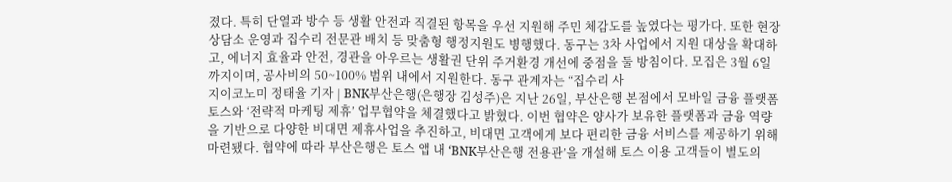졌다. 특히 단열과 방수 등 생활 안전과 직결된 항목을 우선 지원해 주민 체감도를 높였다는 평가다. 또한 현장 상담소 운영과 집수리 전문관 배치 등 맞춤형 행정지원도 병행했다. 동구는 3차 사업에서 지원 대상을 확대하고, 에너지 효율과 안전, 경관을 아우르는 생활권 단위 주거환경 개선에 중점을 둘 방침이다. 모집은 3월 6일까지이며, 공사비의 50~100% 범위 내에서 지원한다. 동구 관계자는 “집수리 사
지이코노미 정태율 기자 | BNK부산은행(은행장 김성주)은 지난 26일, 부산은행 본점에서 모바일 금융 플랫폼 토스와 ‘전략적 마케팅 제휴’ 업무협약을 체결했다고 밝혔다. 이번 협약은 양사가 보유한 플랫폼과 금융 역량을 기반으로 다양한 비대면 제휴사업을 추진하고, 비대면 고객에게 보다 편리한 금융 서비스를 제공하기 위해 마련됐다. 협약에 따라 부산은행은 토스 앱 내 ‘BNK부산은행 전용관’을 개설해 토스 이용 고객들이 별도의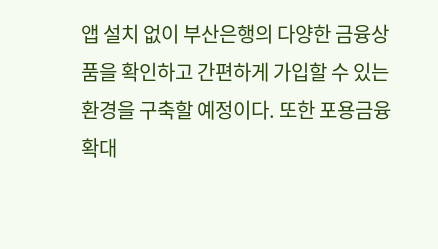앱 설치 없이 부산은행의 다양한 금융상품을 확인하고 간편하게 가입할 수 있는 환경을 구축할 예정이다. 또한 포용금융 확대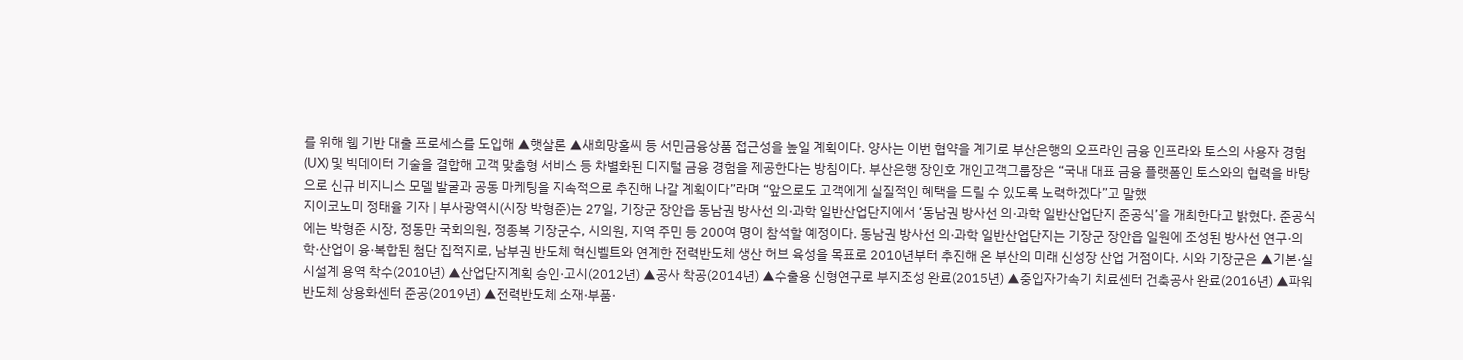를 위해 웹 기반 대출 프로세스를 도입해 ▲햇살론 ▲새희망홀씨 등 서민금융상품 접근성을 높일 계획이다. 양사는 이번 협약을 계기로 부산은행의 오프라인 금융 인프라와 토스의 사용자 경험(UX) 및 빅데이터 기술을 결합해 고객 맞춤형 서비스 등 차별화된 디지털 금융 경험을 제공한다는 방침이다. 부산은행 장인호 개인고객그룹장은 “국내 대표 금융 플랫폼인 토스와의 협력을 바탕으로 신규 비지니스 모델 발굴과 공동 마케팅을 지속적으로 추진해 나갈 계획이다”라며 “앞으로도 고객에게 실질적인 혜택을 드릴 수 있도록 노력하겠다”고 말했
지이코노미 정태율 기자 | 부사광역시(시장 박형준)는 27일, 기장군 장안읍 동남권 방사선 의·과학 일반산업단지에서 ‘동남권 방사선 의·과학 일반산업단지 준공식’을 개최한다고 밝혔다. 준공식에는 박형준 시장, 정동만 국회의원, 정종복 기장군수, 시의원, 지역 주민 등 200여 명이 참석할 예정이다. 동남권 방사선 의·과학 일반산업단지는 기장군 장안읍 일원에 조성된 방사선 연구·의학·산업이 융·복합된 첨단 집적지로, 남부권 반도체 혁신벨트와 연계한 전력반도체 생산 허브 육성을 목표로 2010년부터 추진해 온 부산의 미래 신성장 산업 거점이다. 시와 기장군은 ▲기본·실시설계 용역 착수(2010년) ▲산업단지계획 승인·고시(2012년) ▲공사 착공(2014년) ▲수출용 신형연구로 부지조성 완료(2015년) ▲중입자가속기 치료센터 건축공사 완료(2016년) ▲파워반도체 상용화센터 준공(2019년) ▲전력반도체 소재·부품·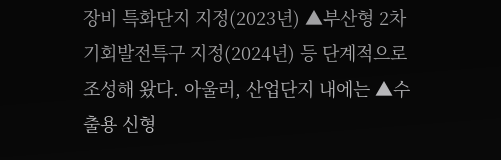장비 특화단지 지정(2023년) ▲부산형 2차 기회발전특구 지정(2024년) 등 단계적으로 조성해 왔다. 아울러, 산업단지 내에는 ▲수출용 신형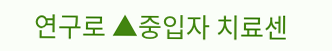연구로 ▲중입자 치료센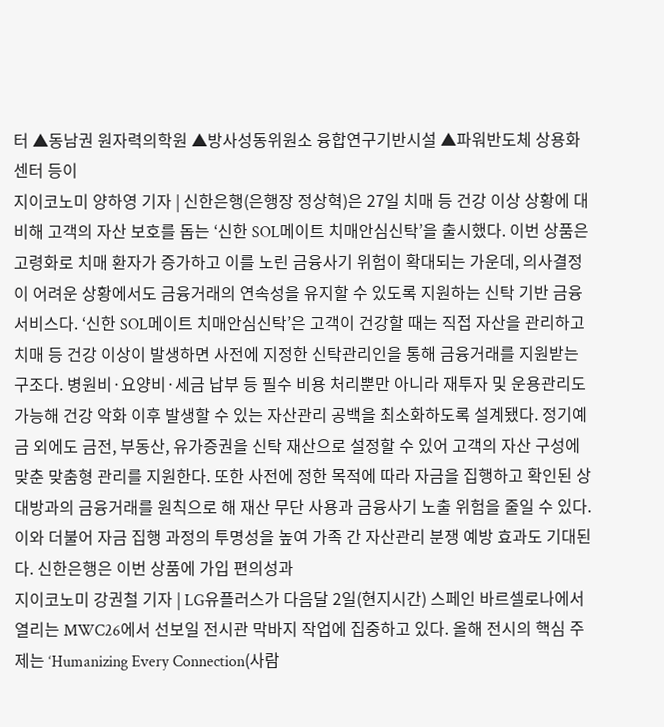터 ▲동남권 원자력의학원 ▲방사성동위원소 융합연구기반시설 ▲파워반도체 상용화센터 등이
지이코노미 양하영 기자 | 신한은행(은행장 정상혁)은 27일 치매 등 건강 이상 상황에 대비해 고객의 자산 보호를 돕는 ‘신한 SOL메이트 치매안심신탁’을 출시했다. 이번 상품은 고령화로 치매 환자가 증가하고 이를 노린 금융사기 위험이 확대되는 가운데, 의사결정이 어려운 상황에서도 금융거래의 연속성을 유지할 수 있도록 지원하는 신탁 기반 금융 서비스다. ‘신한 SOL메이트 치매안심신탁’은 고객이 건강할 때는 직접 자산을 관리하고 치매 등 건강 이상이 발생하면 사전에 지정한 신탁관리인을 통해 금융거래를 지원받는 구조다. 병원비·요양비·세금 납부 등 필수 비용 처리뿐만 아니라 재투자 및 운용관리도 가능해 건강 악화 이후 발생할 수 있는 자산관리 공백을 최소화하도록 설계됐다. 정기예금 외에도 금전, 부동산, 유가증권을 신탁 재산으로 설정할 수 있어 고객의 자산 구성에 맞춘 맞춤형 관리를 지원한다. 또한 사전에 정한 목적에 따라 자금을 집행하고 확인된 상대방과의 금융거래를 원칙으로 해 재산 무단 사용과 금융사기 노출 위험을 줄일 수 있다. 이와 더불어 자금 집행 과정의 투명성을 높여 가족 간 자산관리 분쟁 예방 효과도 기대된다. 신한은행은 이번 상품에 가입 편의성과
지이코노미 강권철 기자 | LG유플러스가 다음달 2일(현지시간) 스페인 바르셀로나에서 열리는 MWC26에서 선보일 전시관 막바지 작업에 집중하고 있다. 올해 전시의 핵심 주제는 ‘Humanizing Every Connection(사람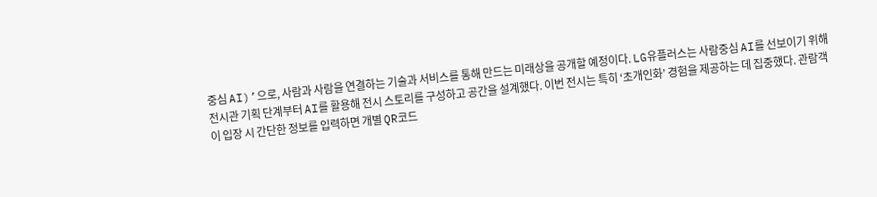중심 AI)’으로, 사람과 사람을 연결하는 기술과 서비스를 통해 만드는 미래상을 공개할 예정이다. LG유플러스는 사람중심 AI를 선보이기 위해 전시관 기획 단계부터 AI를 활용해 전시 스토리를 구성하고 공간을 설계했다. 이번 전시는 특히 ‘초개인화’ 경험을 제공하는 데 집중했다. 관람객이 입장 시 간단한 정보를 입력하면 개별 QR코드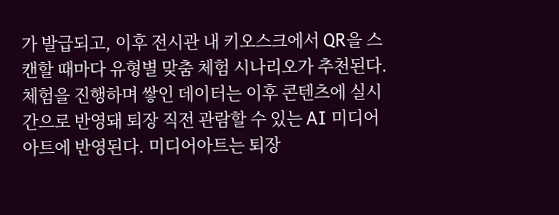가 발급되고, 이후 전시관 내 키오스크에서 QR을 스캔할 때마다 유형별 맞춤 체험 시나리오가 추천된다. 체험을 진행하며 쌓인 데이터는 이후 콘텐츠에 실시간으로 반영돼 퇴장 직전 관람할 수 있는 AI 미디어아트에 반영된다. 미디어아트는 퇴장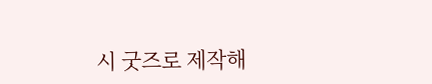시 굿즈로 제작해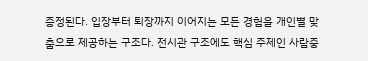증정된다. 입장부터 퇴장까지 이어지는 모든 경험을 개인별 맞춤으로 제공하는 구조다. 전시관 구조에도 핵심 주제인 사람중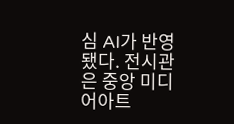심 AI가 반영됐다. 전시관은 중앙 미디어아트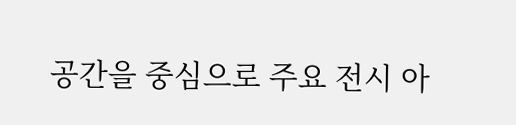공간을 중심으로 주요 전시 아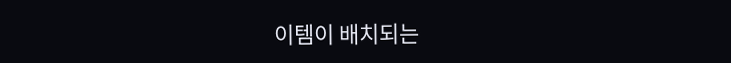이템이 배치되는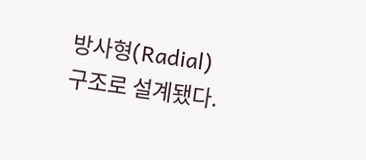방사형(Radial) 구조로 설계됐다.